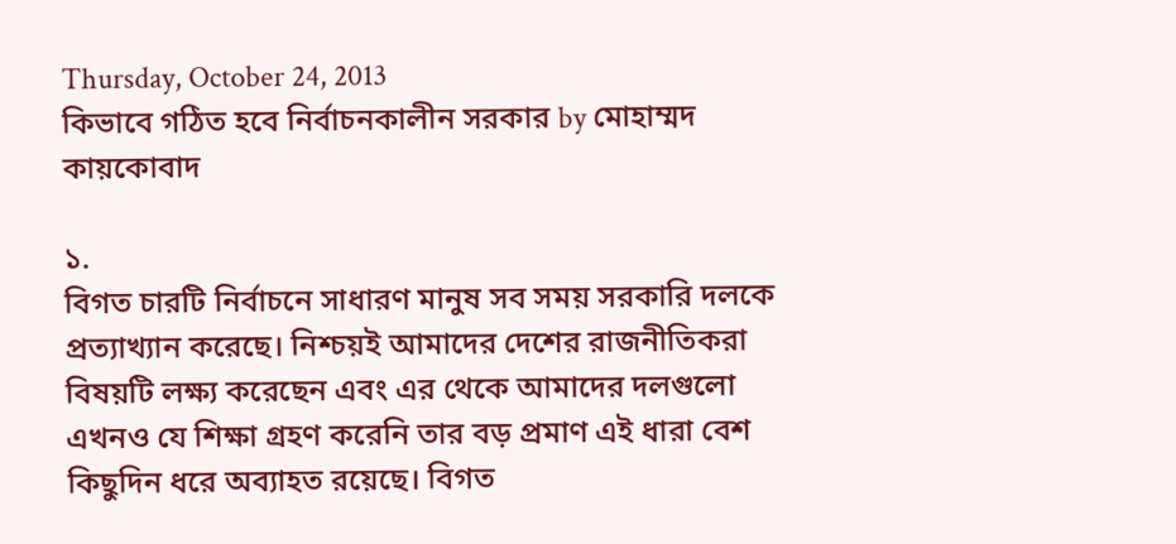Thursday, October 24, 2013
কিভাবে গঠিত হবে নির্বাচনকালীন সরকার by মোহাম্মদ কায়কোবাদ

১.
বিগত চারটি নির্বাচনে সাধারণ মানুষ সব সময় সরকারি দলকে প্রত্যাখ্যান করেছে। নিশ্চয়ই আমাদের দেশের রাজনীতিকরা বিষয়টি লক্ষ্য করেছেন এবং এর থেকে আমাদের দলগুলো এখনও যে শিক্ষা গ্রহণ করেনি তার বড় প্রমাণ এই ধারা বেশ কিছুদিন ধরে অব্যাহত রয়েছে। বিগত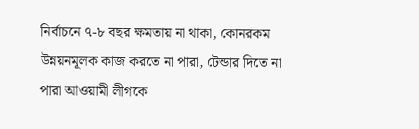নির্বাচনে ৭-৮ বছর ক্ষমতায় না থাকা, কোনরকম উন্নয়নমূলক কাজ করতে না পারা, টেন্ডার দিতে না পারা আওয়ামী লীগকে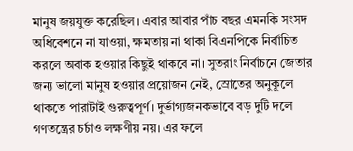মানুষ জয়যুক্ত করেছিল। এবার আবার পাঁচ বছর এমনকি সংসদ অধিবেশনে না যাওয়া, ক্ষমতায় না থাকা বিএনপিকে নির্বাচিত করলে অবাক হওয়ার কিছুই থাকবে না। সুতরাং নির্বাচনে জেতার জন্য ভালো মানুষ হওয়ার প্রয়োজন নেই, স্রোতের অনুকূলে থাকতে পারাটাই গুরুত্বপূর্ণ। দুর্ভাগ্যজনকভাবে বড় দুটি দলে গণতন্ত্রের চর্চাও লক্ষণীয় নয়। এর ফলে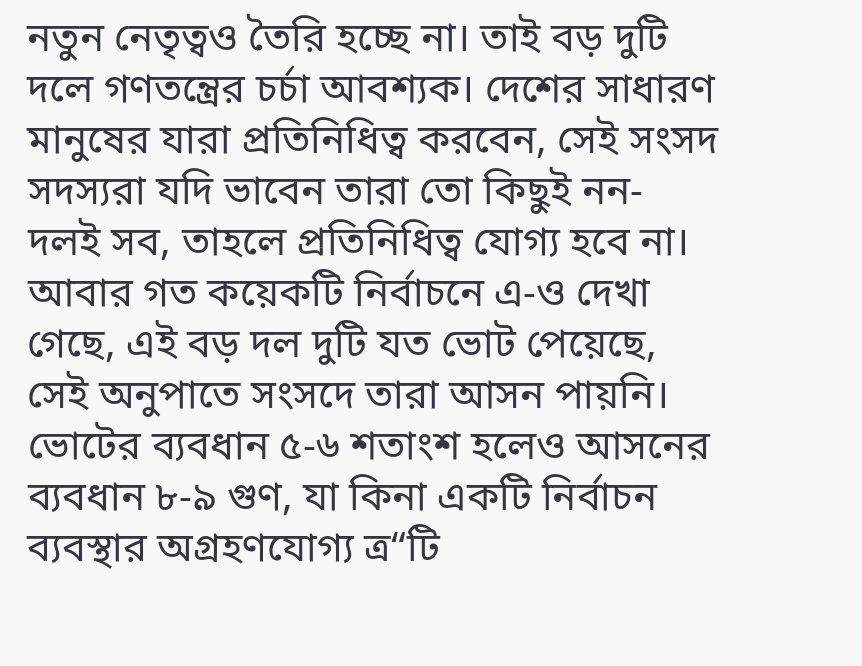নতুন নেতৃত্বও তৈরি হচ্ছে না। তাই বড় দুটি দলে গণতন্ত্রের চর্চা আবশ্যক। দেশের সাধারণ মানুষের যারা প্রতিনিধিত্ব করবেন, সেই সংসদ সদস্যরা যদি ভাবেন তারা তো কিছুই নন- দলই সব, তাহলে প্রতিনিধিত্ব যোগ্য হবে না। আবার গত কয়েকটি নির্বাচনে এ-ও দেখা গেছে, এই বড় দল দুটি যত ভোট পেয়েছে, সেই অনুপাতে সংসদে তারা আসন পায়নি। ভোটের ব্যবধান ৫-৬ শতাংশ হলেও আসনের ব্যবধান ৮-৯ গুণ, যা কিনা একটি নির্বাচন ব্যবস্থার অগ্রহণযোগ্য ত্র“টি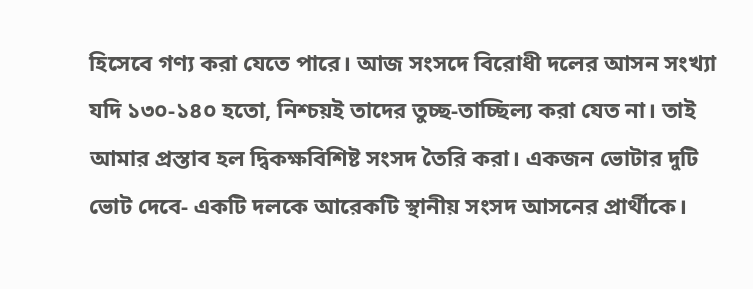হিসেবে গণ্য করা যেতে পারে। আজ সংসদে বিরোধী দলের আসন সংখ্যা যদি ১৩০-১৪০ হতো, নিশ্চয়ই তাদের তুচ্ছ-তাচ্ছিল্য করা যেত না। তাই আমার প্রস্তাব হল দ্বিকক্ষবিশিষ্ট সংসদ তৈরি করা। একজন ভোটার দুটি ভোট দেবে- একটি দলকে আরেকটি স্থানীয় সংসদ আসনের প্রার্থীকে।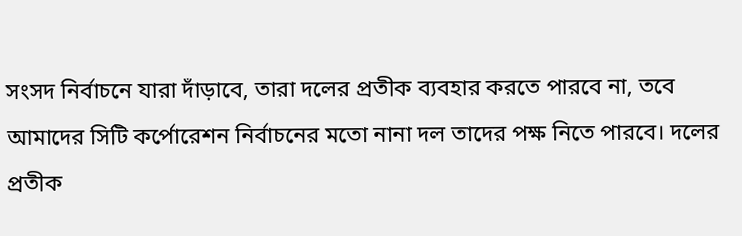সংসদ নির্বাচনে যারা দাঁড়াবে, তারা দলের প্রতীক ব্যবহার করতে পারবে না, তবে আমাদের সিটি কর্পোরেশন নির্বাচনের মতো নানা দল তাদের পক্ষ নিতে পারবে। দলের প্রতীক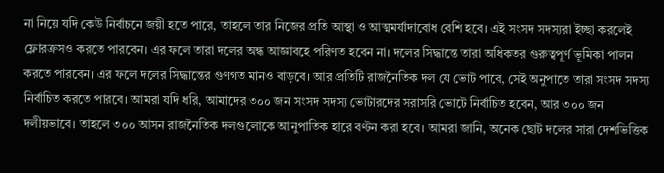না নিয়ে যদি কেউ নির্বাচনে জয়ী হতে পারে, তাহলে তার নিজের প্রতি আস্থা ও আত্মমর্যাদাবোধ বেশি হবে। এই সংসদ সদস্যরা ইচ্ছা করলেই ফ্লোরক্রসও করতে পারবেন। এর ফলে তারা দলের অন্ধ আজ্ঞাবহে পরিণত হবেন না। দলের সিদ্ধান্তে তারা অধিকতর গুরুত্বপূর্ণ ভূমিকা পালন করতে পারবেন। এর ফলে দলের সিদ্ধান্তের গুণগত মানও বাড়বে। আর প্রতিটি রাজনৈতিক দল যে ভোট পাবে, সেই অনুপাতে তারা সংসদ সদস্য নির্বাচিত করতে পারবে। আমরা যদি ধরি, আমাদের ৩০০ জন সংসদ সদস্য ভোটারদের সরাসরি ভোটে নির্বাচিত হবেন, আর ৩০০ জন দলীয়ভাবে। তাহলে ৩০০ আসন রাজনৈতিক দলগুলোকে আনুপাতিক হারে বণ্টন করা হবে। আমরা জানি, অনেক ছোট দলের সারা দেশভিত্তিক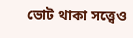ভোট থাকা সত্ত্বেও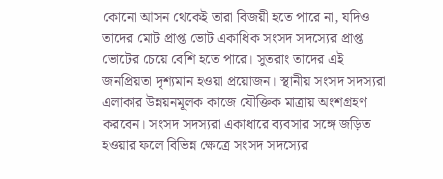কোনো আসন থেকেই তারা বিজয়ী হতে পারে না, যদিও তাদের মোট প্রাপ্ত ভোট একাধিক সংসদ সদস্যের প্রাপ্ত ভোটের চেয়ে বেশি হতে পারে। সুতরাং তাদের এই জনপ্রিয়তা দৃশ্যমান হওয়া প্রয়োজন। স্থানীয় সংসদ সদস্যরা এলাকার উন্নয়নমূলক কাজে যৌক্তিক মাত্রায় অংশগ্রহণ করবেন। সংসদ সদস্যরা একাধারে ব্যবসার সঙ্গে জড়িত হওয়ার ফলে বিভিন্ন ক্ষেত্রে সংসদ সদস্যের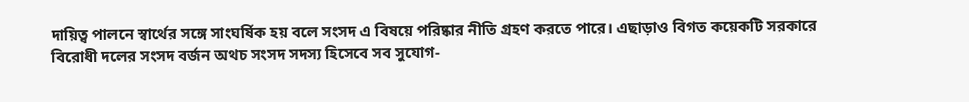দায়িত্ব পালনে স্বার্থের সঙ্গে সাংঘর্ষিক হয় বলে সংসদ এ বিষয়ে পরিষ্কার নীতি গ্রহণ করতে পারে। এছাড়াও বিগত কয়েকটি সরকারে বিরোধী দলের সংসদ বর্জন অথচ সংসদ সদস্য হিসেবে সব সুযোগ-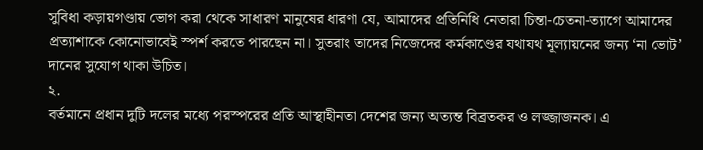সুবিধা কড়ায়গণ্ডায় ভোগ করা থেকে সাধারণ মানুষের ধারণা যে, আমাদের প্রতিনিধি নেতারা চিন্তা-চেতনা-ত্যাগে আমাদের প্রত্যাশাকে কোনোভাবেই স্পর্শ করতে পারছেন না। সুতরাং তাদের নিজেদের কর্মকাণ্ডের যথাযথ মূল্যায়নের জন্য ‘না ভোট’ দানের সুযোগ থাকা উচিত।
২.
বর্তমানে প্রধান দুটি দলের মধ্যে পরস্পরের প্রতি আস্থাহীনতা দেশের জন্য অত্যন্ত বিব্রতকর ও লজ্জাজনক। এ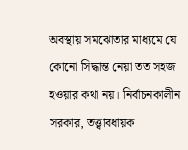অবস্থায় সমঝোতার মাধ্যমে যে কোনো সিদ্ধান্ত নেয়া তত সহজ হওয়ার কথা নয়। নির্বাচনকালীন সরকার, তত্ত্বাবধায়ক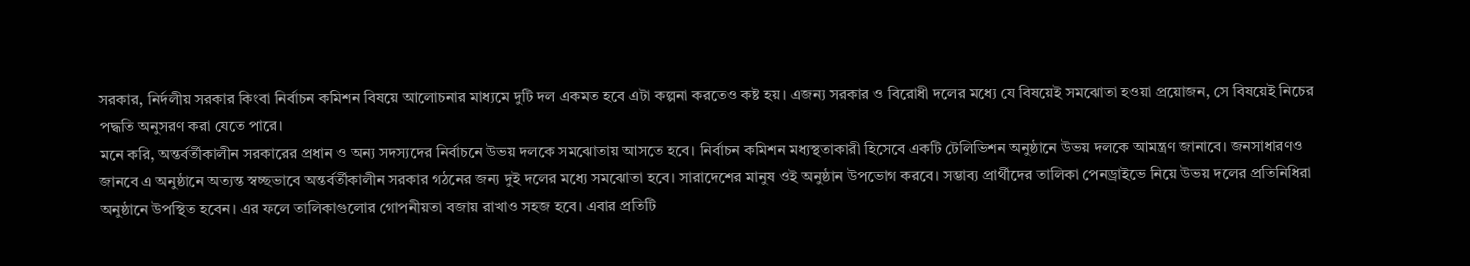সরকার, নির্দলীয় সরকার কিংবা নির্বাচন কমিশন বিষয়ে আলোচনার মাধ্যমে দুটি দল একমত হবে এটা কল্পনা করতেও কষ্ট হয়। এজন্য সরকার ও বিরোধী দলের মধ্যে যে বিষয়েই সমঝোতা হওয়া প্রয়োজন, সে বিষয়েই নিচের পদ্ধতি অনুসরণ করা যেতে পারে।
মনে করি, অন্তর্বর্তীকালীন সরকারের প্রধান ও অন্য সদস্যদের নির্বাচনে উভয় দলকে সমঝোতায় আসতে হবে। নির্বাচন কমিশন মধ্যস্থতাকারী হিসেবে একটি টেলিভিশন অনুষ্ঠানে উভয় দলকে আমন্ত্রণ জানাবে। জনসাধারণও জানবে এ অনুষ্ঠানে অত্যন্ত স্বচ্ছভাবে অন্তর্বর্তীকালীন সরকার গঠনের জন্য দুই দলের মধ্যে সমঝোতা হবে। সারাদেশের মানুষ ওই অনুষ্ঠান উপভোগ করবে। সম্ভাব্য প্রার্থীদের তালিকা পেনড্রাইভে নিয়ে উভয় দলের প্রতিনিধিরা অনুষ্ঠানে উপস্থিত হবেন। এর ফলে তালিকাগুলোর গোপনীয়তা বজায় রাখাও সহজ হবে। এবার প্রতিটি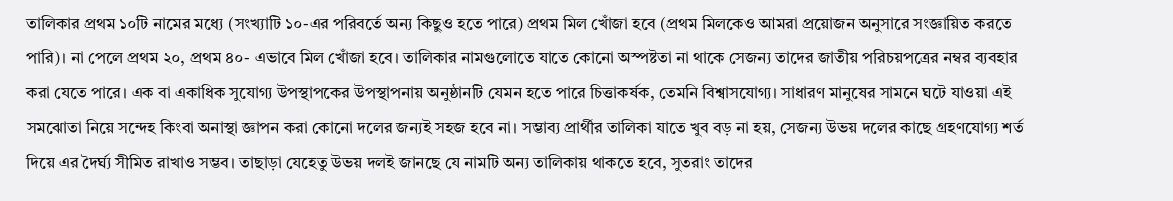তালিকার প্রথম ১০টি নামের মধ্যে (সংখ্যাটি ১০-এর পরিবর্তে অন্য কিছুও হতে পারে) প্রথম মিল খোঁজা হবে (প্রথম মিলকেও আমরা প্রয়োজন অনুসারে সংজ্ঞায়িত করতে পারি)। না পেলে প্রথম ২০, প্রথম ৪০- এভাবে মিল খোঁজা হবে। তালিকার নামগুলোতে যাতে কোনো অস্পষ্টতা না থাকে সেজন্য তাদের জাতীয় পরিচয়পত্রের নম্বর ব্যবহার করা যেতে পারে। এক বা একাধিক সুযোগ্য উপস্থাপকের উপস্থাপনায় অনুষ্ঠানটি যেমন হতে পারে চিত্তাকর্ষক, তেমনি বিশ্বাসযোগ্য। সাধারণ মানুষের সামনে ঘটে যাওয়া এই সমঝোতা নিয়ে সন্দেহ কিংবা অনাস্থা জ্ঞাপন করা কোনো দলের জন্যই সহজ হবে না। সম্ভাব্য প্রার্থীর তালিকা যাতে খুব বড় না হয়, সেজন্য উভয় দলের কাছে গ্রহণযোগ্য শর্ত দিয়ে এর দৈর্ঘ্য সীমিত রাখাও সম্ভব। তাছাড়া যেহেতু উভয় দলই জানছে যে নামটি অন্য তালিকায় থাকতে হবে, সুতরাং তাদের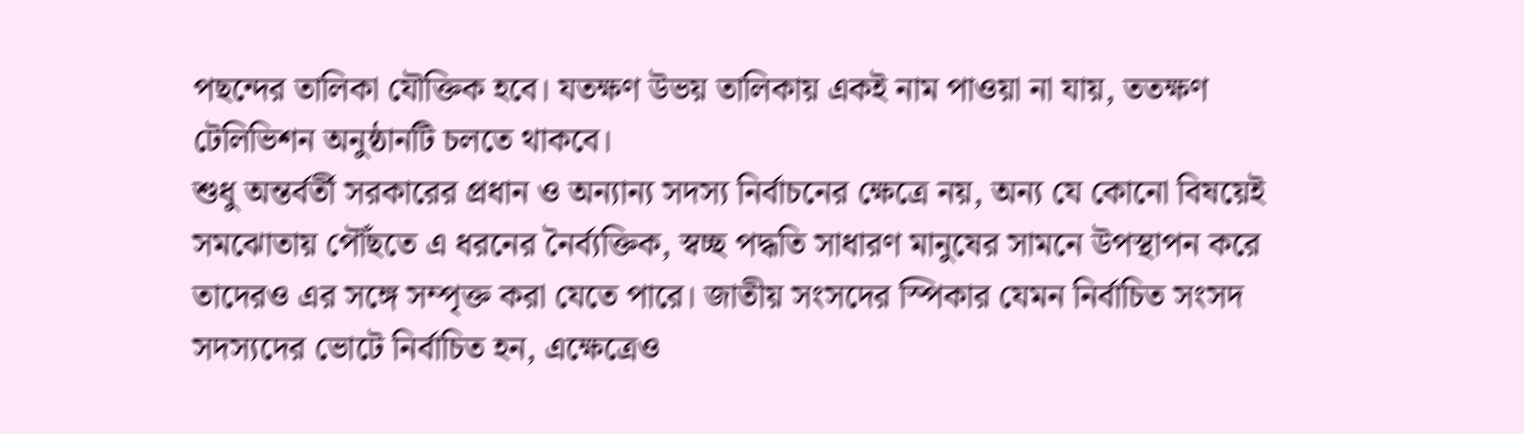পছন্দের তালিকা যৌক্তিক হবে। যতক্ষণ উভয় তালিকায় একই নাম পাওয়া না যায়, ততক্ষণ টেলিভিশন অনুষ্ঠানটি চলতে থাকবে।
শুধু অন্তর্বর্তী সরকারের প্রধান ও অন্যান্য সদস্য নির্বাচনের ক্ষেত্রে নয়, অন্য যে কোনো বিষয়েই সমঝোতায় পৌঁছতে এ ধরনের নৈর্ব্যক্তিক, স্বচ্ছ পদ্ধতি সাধারণ মানুষের সামনে উপস্থাপন করে তাদেরও এর সঙ্গে সম্পৃক্ত করা যেতে পারে। জাতীয় সংসদের স্পিকার যেমন নির্বাচিত সংসদ সদস্যদের ভোটে নির্বাচিত হন, এক্ষেত্রেও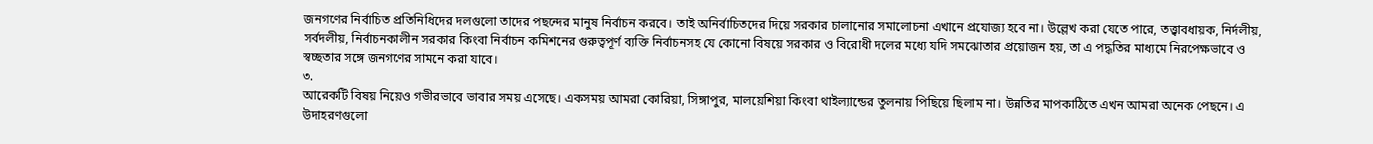জনগণের নির্বাচিত প্রতিনিধিদের দলগুলো তাদের পছন্দের মানুষ নির্বাচন করবে। তাই অনির্বাচিতদের দিয়ে সরকার চালানোর সমালোচনা এখানে প্রযোজ্য হবে না। উল্লেখ করা যেতে পারে, তত্ত্বাবধায়ক, নির্দলীয়, সর্বদলীয়, নির্বাচনকালীন সরকার কিংবা নির্বাচন কমিশনের গুরুত্বপূর্ণ ব্যক্তি নির্বাচনসহ যে কোনো বিষয়ে সরকার ও বিরোধী দলের মধ্যে যদি সমঝোতার প্রয়োজন হয়, তা এ পদ্ধতির মাধ্যমে নিরপেক্ষভাবে ও স্বচ্ছতার সঙ্গে জনগণের সামনে করা যাবে।
৩.
আরেকটি বিষয় নিয়েও গভীরভাবে ভাবার সময় এসেছে। একসময় আমরা কোরিয়া, সিঙ্গাপুর, মালয়েশিয়া কিংবা থাইল্যান্ডের তুলনায় পিছিয়ে ছিলাম না। উন্নতির মাপকাঠিতে এখন আমরা অনেক পেছনে। এ উদাহরণগুলো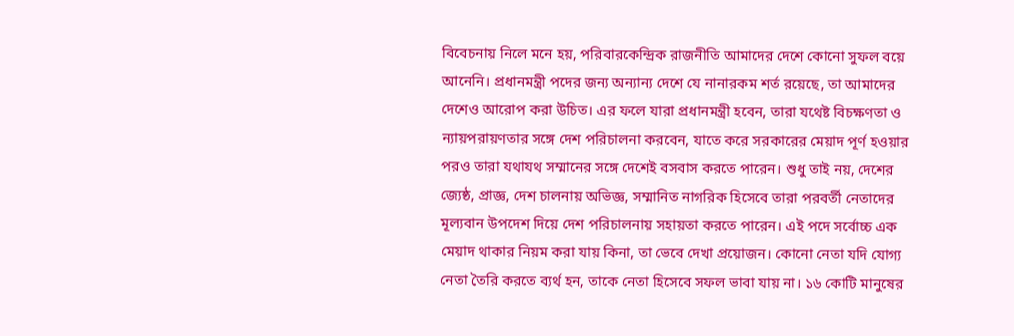বিবেচনায় নিলে মনে হয়, পরিবারকেন্দ্রিক রাজনীতি আমাদের দেশে কোনো সুফল বয়ে আনেনি। প্রধানমন্ত্রী পদের জন্য অন্যান্য দেশে যে নানারকম শর্ত রয়েছে, তা আমাদের দেশেও আরোপ করা উচিত। এর ফলে যারা প্রধানমন্ত্রী হবেন, তারা যথেষ্ট বিচক্ষণতা ও ন্যায়পরায়ণতার সঙ্গে দেশ পরিচালনা করবেন, যাতে করে সরকারের মেয়াদ পূর্ণ হওয়ার পরও তারা যথাযথ সম্মানের সঙ্গে দেশেই বসবাস করতে পারেন। শুধু তাই নয়, দেশের জ্যেষ্ঠ, প্রাজ্ঞ, দেশ চালনায় অভিজ্ঞ, সম্মানিত নাগরিক হিসেবে তারা পরবর্তী নেতাদের মূল্যবান উপদেশ দিয়ে দেশ পরিচালনায় সহায়তা করতে পারেন। এই পদে সর্বোচ্চ এক মেয়াদ থাকার নিয়ম করা যায় কিনা, তা ভেবে দেখা প্রয়োজন। কোনো নেতা যদি যোগ্য নেতা তৈরি করতে ব্যর্থ হন, তাকে নেতা হিসেবে সফল ভাবা যায় না। ১৬ কোটি মানুষের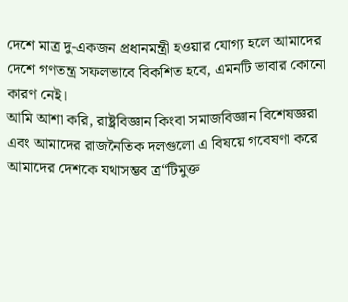দেশে মাত্র দু-একজন প্রধানমন্ত্রী হওয়ার যোগ্য হলে আমাদের দেশে গণতন্ত্র সফলভাবে বিকশিত হবে, এমনটি ভাবার কোনো কারণ নেই।
আমি আশা করি, রাষ্ট্রবিজ্ঞান কিংবা সমাজবিজ্ঞান বিশেষজ্ঞরা এবং আমাদের রাজনৈতিক দলগুলো এ বিষয়ে গবেষণা করে আমাদের দেশকে যথাসম্ভব ত্র“টিমুক্ত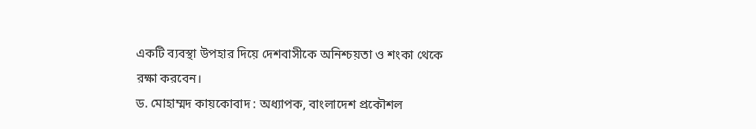একটি ব্যবস্থা উপহার দিয়ে দেশবাসীকে অনিশ্চয়তা ও শংকা থেকে রক্ষা করবেন।
ড. মোহাম্মদ কায়কোবাদ : অধ্যাপক, বাংলাদেশ প্রকৌশল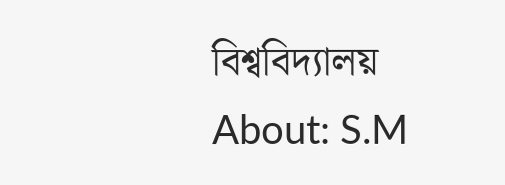বিশ্ববিদ্যালয়
About: S.M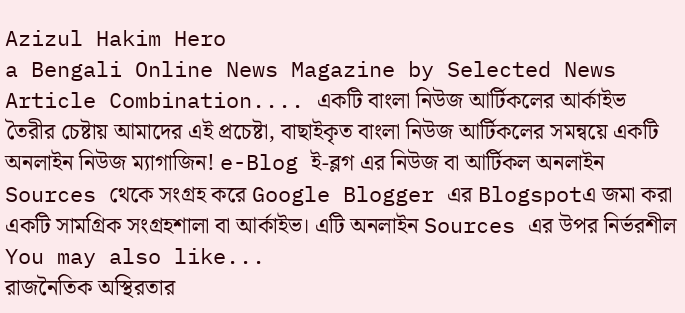Azizul Hakim Hero
a Bengali Online News Magazine by Selected News Article Combination.... একটি বাংলা নিউজ আর্টিকলের আর্কাইভ তৈরীর চেষ্টায় আমাদের এই প্রচেষ্টা, বাছাইকৃত বাংলা নিউজ আর্টিকলের সমন্বয়ে একটি অনলাইন নিউজ ম্যাগাজিন! e-Blog ই-ব্লগ এর নিউজ বা আর্টিকল অনলাইন Sources থেকে সংগ্রহ করে Google Blogger এর Blogspotএ জমা করা একটি সামগ্রিক সংগ্রহশালা বা আর্কাইভ। এটি অনলাইন Sources এর উপর নির্ভরশীল
You may also like...
রাজনৈতিক অস্থিরতার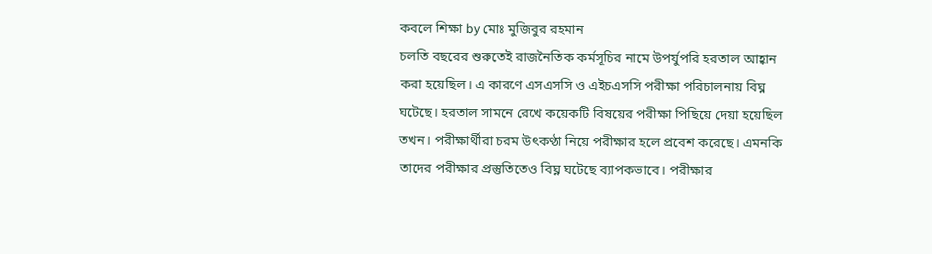কবলে শিক্ষা by মোঃ মুজিবুর রহমান
চলতি বছরের শুরুতেই রাজনৈতিক কর্মসূচির নামে উপর্যুপরি হরতাল আহ্বান করা হয়েছিল। এ কারণে এসএসসি ও এইচএসসি পরীক্ষা পরিচালনায় বিঘ্ন ঘটেছে। হরতাল সামনে রেখে কয়েকটি বিষয়ের পরীক্ষা পিছিয়ে দেয়া হয়েছিল তখন। পরীক্ষার্থীরা চরম উৎকণ্ঠা নিয়ে পরীক্ষার হলে প্রবেশ করেছে। এমনকি তাদের পরীক্ষার প্রস্তুতিতেও বিঘ্ন ঘটেছে ব্যাপকভাবে। পরীক্ষার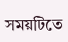সময়টিতে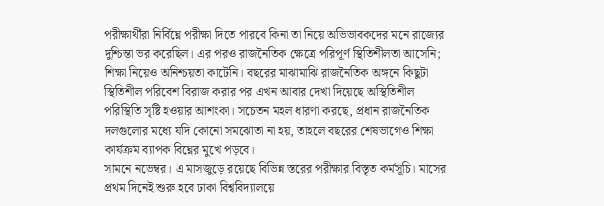পরীক্ষার্থীরা নির্বিঘ্নে পরীক্ষা দিতে পারবে কিনা তা নিয়ে অভিভাবকদের মনে রাজ্যের দুশ্চিন্তা ভর করেছিল। এর পরও রাজনৈতিক ক্ষেত্রে পরিপূর্ণ স্থিতিশীলতা আসেনি; শিক্ষা নিয়েও অনিশ্চয়তা কাটেনি। বছরের মাঝামাঝি রাজনৈতিক অঙ্গনে কিছুটা স্থিতিশীল পরিবেশ বিরাজ করার পর এখন আবার দেখা দিয়েছে অস্থিতিশীল পরিস্থিতি সৃষ্টি হওয়ার আশংকা। সচেতন মহল ধারণা করছে, প্রধান রাজনৈতিক দলগুলোর মধ্যে যদি কোনো সমঝোতা না হয়, তাহলে বছরের শেষভাগেও শিক্ষা কার্যক্রম ব্যাপক বিঘ্নের মুখে পড়বে।
সামনে নভেম্বর। এ মাসজুড়ে রয়েছে বিভিন্ন স্তরের পরীক্ষার বিস্তৃত কর্মসূচি। মাসের প্রথম দিনেই শুরু হবে ঢাকা বিশ্ববিদ্যালয়ে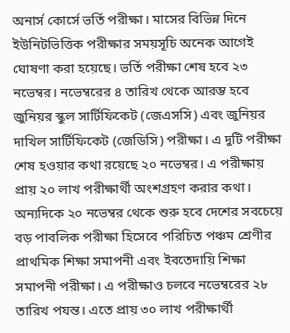অনার্স কোর্সে ভর্তি পরীক্ষা। মাসের বিভিন্ন দিনে ইউনিটভিত্তিক পরীক্ষার সময়সূচি অনেক আগেই ঘোষণা করা হয়েছে। ভর্তি পরীক্ষা শেষ হবে ২৩ নভেম্বর। নভেম্বরের ৪ তারিখ থেকে আরম্ভ হবে জুনিয়র স্কুল সার্টিফিকেট (জেএসসি) এবং জুনিয়র দাখিল সার্টিফিকেট (জেডিসি) পরীক্ষা। এ দুটি পরীক্ষা শেষ হওয়ার কথা রয়েছে ২০ নভেম্বর। এ পরীক্ষায় প্রায় ২০ লাখ পরীক্ষার্থী অংশগ্রহণ করার কথা। অন্যদিকে ২০ নভেম্বর থেকে শুরু হবে দেশের সবচেয়ে বড় পাবলিক পরীক্ষা হিসেবে পরিচিত পঞ্চম শ্রেণীর প্রাথমিক শিক্ষা সমাপনী এবং ইবতেদায়ি শিক্ষা সমাপনী পরীক্ষা। এ পরীক্ষাও চলবে নভেম্বরের ২৮ তারিখ পযন্ত। এতে প্রায় ৩০ লাখ পরীক্ষার্থী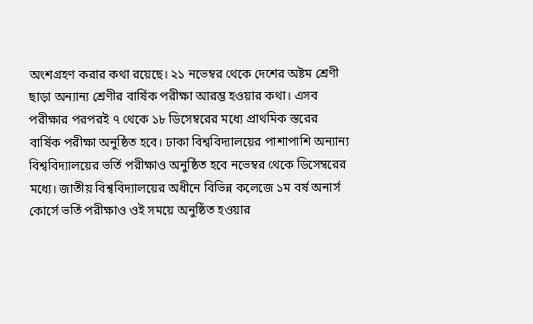অংশগ্রহণ করার কথা রয়েছে। ২১ নভেম্বর থেকে দেশের অষ্টম শ্রেণী ছাড়া অন্যান্য শ্রেণীর বার্ষিক পরীক্ষা আরম্ভ হওয়ার কথা। এসব পরীক্ষার পরপরই ৭ থেকে ১৮ ডিসেম্বরের মধ্যে প্রাথমিক স্তরের বার্ষিক পরীক্ষা অনুষ্ঠিত হবে। ঢাকা বিশ্ববিদ্যালয়ের পাশাপাশি অন্যান্য বিশ্ববিদ্যালয়ের ভর্তি পরীক্ষাও অনুষ্ঠিত হবে নভেম্বর থেকে ডিসেম্বরের মধ্যে। জাতীয় বিশ্ববিদ্যালয়ের অধীনে বিভিন্ন কলেজে ১ম বর্ষ অনার্স কোর্সে ভর্তি পরীক্ষাও ওই সময়ে অনুষ্ঠিত হওয়ার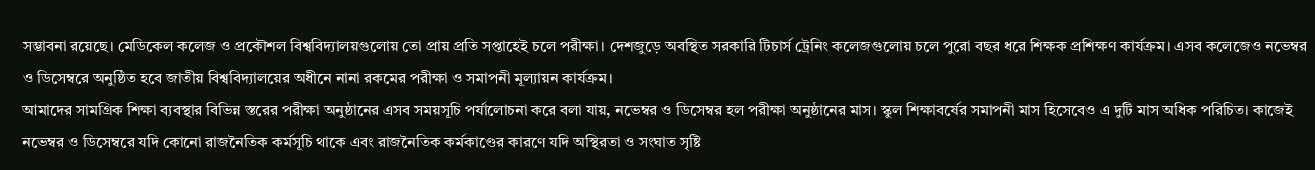সম্ভাবনা রয়েছে। মেডিকেল কলেজ ও প্রকৌশল বিশ্ববিদ্যালয়গুলোয় তো প্রায় প্রতি সপ্তাহেই চলে পরীক্ষা। দেশজুড়ে অবস্থিত সরকারি টিচার্স ট্রেনিং কলেজগুলোয় চলে পুরো বছর ধরে শিক্ষক প্রশিক্ষণ কার্যক্রম। এসব কলেজেও নভেম্বর ও ডিসেম্বরে অনুষ্ঠিত হবে জাতীয় বিশ্ববিদ্যালয়ের অধীনে নানা রকমের পরীক্ষা ও সমাপনী মূল্যায়ন কার্যক্রম।
আমাদের সামগ্রিক শিক্ষা ব্যবস্থার বিভিন্ন স্তরের পরীক্ষা অনুষ্ঠানের এসব সময়সূচি পর্যালোচনা করে বলা যায়, নভেম্বর ও ডিসেম্বর হল পরীক্ষা অনুষ্ঠানের মাস। স্কুল শিক্ষাবর্ষের সমাপনী মাস হিসেবেও এ দুটি মাস অধিক পরিচিত। কাজেই নভেম্বর ও ডিসেম্বরে যদি কোনো রাজনৈতিক কর্মসূচি থাকে এবং রাজনৈতিক কর্মকাণ্ডের কারণে যদি অস্থিরতা ও সংঘাত সৃষ্টি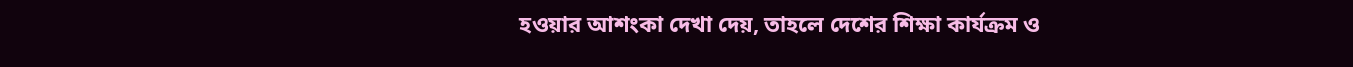হওয়ার আশংকা দেখা দেয়, তাহলে দেশের শিক্ষা কার্যক্রম ও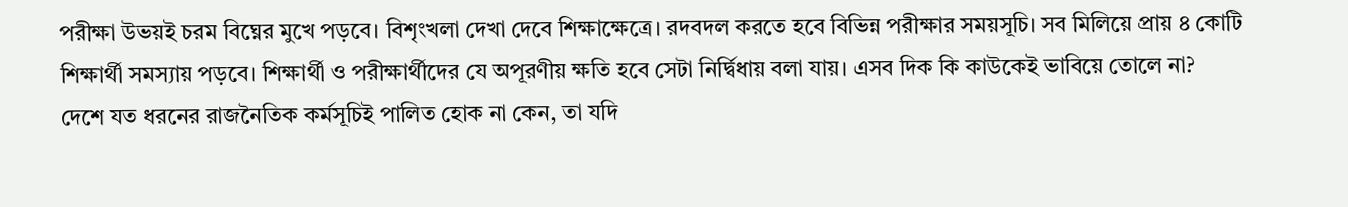পরীক্ষা উভয়ই চরম বিঘ্নের মুখে পড়বে। বিশৃংখলা দেখা দেবে শিক্ষাক্ষেত্রে। রদবদল করতে হবে বিভিন্ন পরীক্ষার সময়সূচি। সব মিলিয়ে প্রায় ৪ কোটি শিক্ষার্থী সমস্যায় পড়বে। শিক্ষার্থী ও পরীক্ষার্থীদের যে অপূরণীয় ক্ষতি হবে সেটা নির্দ্বিধায় বলা যায়। এসব দিক কি কাউকেই ভাবিয়ে তোলে না?
দেশে যত ধরনের রাজনৈতিক কর্মসূচিই পালিত হোক না কেন, তা যদি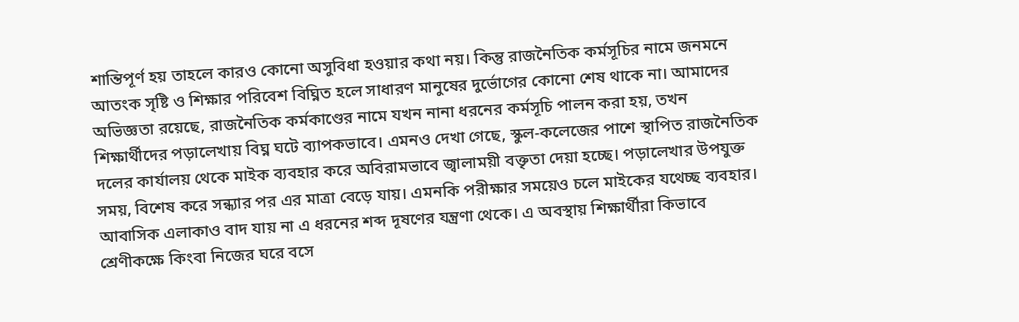শান্তিপূর্ণ হয় তাহলে কারও কোনো অসুবিধা হওয়ার কথা নয়। কিন্তু রাজনৈতিক কর্মসূচির নামে জনমনে আতংক সৃষ্টি ও শিক্ষার পরিবেশ বিঘ্নিত হলে সাধারণ মানুষের দুর্ভোগের কোনো শেষ থাকে না। আমাদের অভিজ্ঞতা রয়েছে, রাজনৈতিক কর্মকাণ্ডের নামে যখন নানা ধরনের কর্মসূচি পালন করা হয়, তখন শিক্ষার্থীদের পড়ালেখায় বিঘ্ন ঘটে ব্যাপকভাবে। এমনও দেখা গেছে, স্কুল-কলেজের পাশে স্থাপিত রাজনৈতিক দলের কার্যালয় থেকে মাইক ব্যবহার করে অবিরামভাবে জ্বালাময়ী বক্তৃতা দেয়া হচ্ছে। পড়ালেখার উপযুক্ত সময়, বিশেষ করে সন্ধ্যার পর এর মাত্রা বেড়ে যায়। এমনকি পরীক্ষার সময়েও চলে মাইকের যথেচ্ছ ব্যবহার। আবাসিক এলাকাও বাদ যায় না এ ধরনের শব্দ দূষণের যন্ত্রণা থেকে। এ অবস্থায় শিক্ষার্থীরা কিভাবে শ্রেণীকক্ষে কিংবা নিজের ঘরে বসে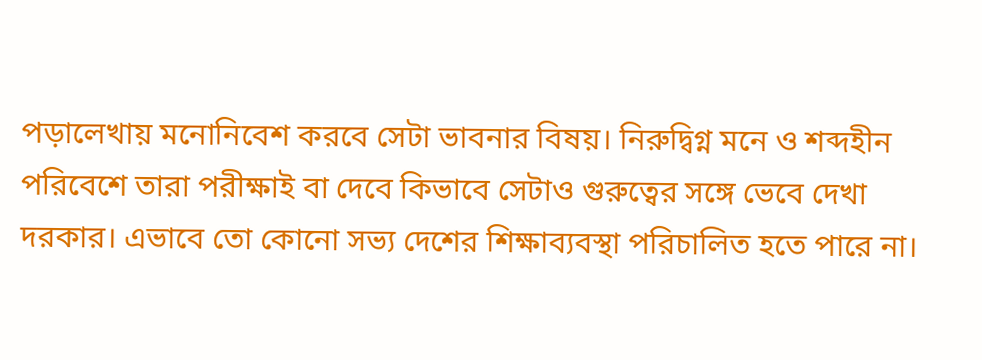পড়ালেখায় মনোনিবেশ করবে সেটা ভাবনার বিষয়। নিরুদ্বিগ্ন মনে ও শব্দহীন পরিবেশে তারা পরীক্ষাই বা দেবে কিভাবে সেটাও গুরুত্বের সঙ্গে ভেবে দেখা দরকার। এভাবে তো কোনো সভ্য দেশের শিক্ষাব্যবস্থা পরিচালিত হতে পারে না।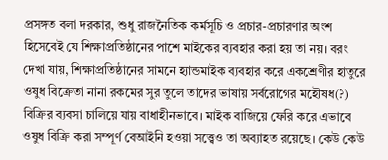প্রসঙ্গত বলা দরকার, শুধু রাজনৈতিক কর্মসূচি ও প্রচার-প্রচারণার অংশ হিসেবেই যে শিক্ষাপ্রতিষ্ঠানের পাশে মাইকের ব্যবহার করা হয় তা নয়। বরং দেখা যায়, শিক্ষাপ্রতিষ্ঠানের সামনে হ্যান্ডমাইক ব্যবহার করে একশ্রেণীর হাতুরে ওষুধ বিক্রেতা নানা রকমের সুর তুলে তাদের ভাষায় সর্বরোগের মহৌষধ(?) বিক্রির ব্যবসা চালিয়ে যায় বাধাহীনভাবে। মাইক বাজিয়ে ফেরি করে এভাবে ওষুধ বিক্রি করা সম্পূর্ণ বেআইনি হওয়া সত্ত্বেও তা অব্যাহত রয়েছে। কেউ কেউ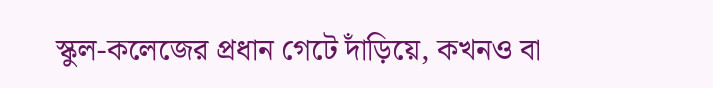স্কুল-কলেজের প্রধান গেটে দাঁড়িয়ে, কখনও বা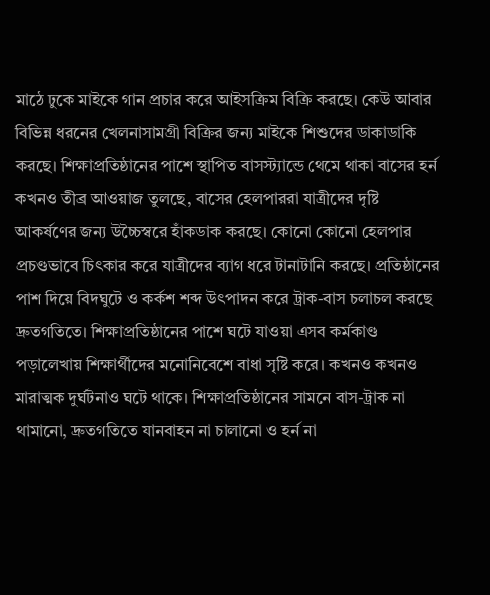মাঠে ঢুকে মাইকে গান প্রচার করে আইসক্রিম বিক্রি করছে। কেউ আবার বিভিন্ন ধরনের খেলনাসামগ্রী বিক্রির জন্য মাইকে শিশুদের ডাকাডাকি করছে। শিক্ষাপ্রতিষ্ঠানের পাশে স্থাপিত বাসস্ট্যান্ডে থেমে থাকা বাসের হর্ন কখনও তীব্র আওয়াজ তুলছে, বাসের হেলপাররা যাত্রীদের দৃষ্টি আকর্ষণের জন্য উচ্চৈস্বরে হাঁকডাক করছে। কোনো কোনো হেলপার প্রচণ্ডভাবে চিৎকার করে যাত্রীদের ব্যাগ ধরে টানাটানি করছে। প্রতিষ্ঠানের পাশ দিয়ে বিদঘুটে ও কর্কশ শব্দ উৎপাদন করে ট্রাক-বাস চলাচল করছে দ্রুতগতিতে। শিক্ষাপ্রতিষ্ঠানের পাশে ঘটে যাওয়া এসব কর্মকাণ্ড পড়ালেখায় শিক্ষার্থীদের মনোনিবেশে বাধা সৃষ্টি করে। কখনও কখনও মারাত্মক দুর্ঘটনাও ঘটে থাকে। শিক্ষাপ্রতিষ্ঠানের সামনে বাস-ট্রাক না থামানো, দ্রুতগতিতে যানবাহন না চালানো ও হর্ন না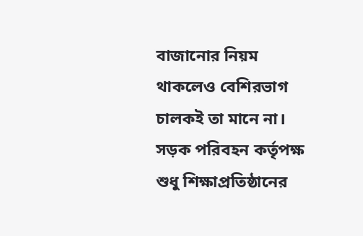বাজানোর নিয়ম থাকলেও বেশিরভাগ চালকই তা মানে না। সড়ক পরিবহন কর্তৃপক্ষ শুধু শিক্ষাপ্রতিষ্ঠানের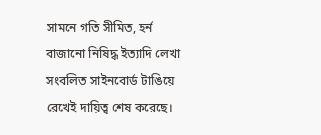সামনে গতি সীমিত, হর্ন বাজানো নিষিদ্ধ ইত্যাদি লেখা সংবলিত সাইনবোর্ড টাঙিয়ে রেখেই দায়িত্ব শেষ করেছে।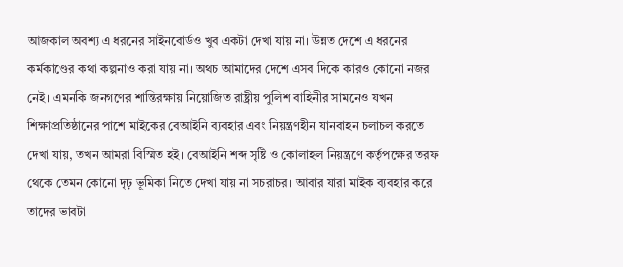আজকাল অবশ্য এ ধরনের সাইনবোর্ডও খুব একটা দেখা যায় না। উন্নত দেশে এ ধরনের কর্মকাণ্ডের কথা কল্পনাও করা যায় না। অথচ আমাদের দেশে এসব দিকে কারও কোনো নজর নেই। এমনকি জনগণের শান্তিরক্ষায় নিয়োজিত রাষ্ট্রীয় পুলিশ বাহিনীর সামনেও যখন শিক্ষাপ্রতিষ্ঠানের পাশে মাইকের বেআইনি ব্যবহার এবং নিয়ন্ত্রণহীন যানবাহন চলাচল করতে দেখা যায়, তখন আমরা বিস্মিত হই। বেআইনি শব্দ সৃষ্টি ও কোলাহল নিয়ন্ত্রণে কর্তৃপক্ষের তরফ থেকে তেমন কোনো দৃঢ় ভূমিকা নিতে দেখা যায় না সচরাচর। আবার যারা মাইক ব্যবহার করে তাদের ভাবটা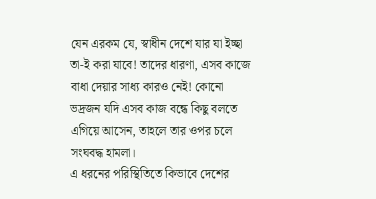যেন এরকম যে, স্বাধীন দেশে যার যা ইচ্ছা তা-ই করা যাবে! তাদের ধারণা, এসব কাজে বাধা দেয়ার সাধ্য কারও নেই! কোনো ভদ্রজন যদি এসব কাজ বন্ধে কিছু বলতে এগিয়ে আসেন, তাহলে তার ওপর চলে সংঘবদ্ধ হামলা।
এ ধরনের পরিস্থিতিতে কিভাবে দেশের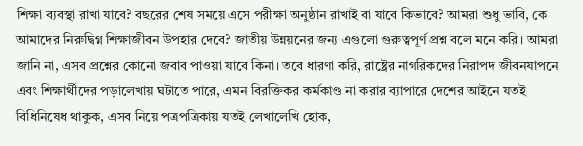শিক্ষা ব্যবস্থা রাখা যাবে? বছরের শেষ সময়ে এসে পরীক্ষা অনুষ্ঠান রাখাই বা যাবে কিভাবে? আমরা শুধু ভাবি, কে আমাদের নিরুদ্বিগ্ন শিক্ষাজীবন উপহার দেবে? জাতীয় উন্নয়নের জন্য এগুলো গুরুত্বপূর্ণ প্রশ্ন বলে মনে করি। আমরা জানি না, এসব প্রশ্নের কোনো জবাব পাওয়া যাবে কিনা। তবে ধারণা করি, রাষ্ট্রের নাগরিকদের নিরাপদ জীবনযাপনে এবং শিক্ষার্থীদের পড়ালেখায় ঘটাতে পারে, এমন বিরক্তিকর কর্মকাণ্ড না করার ব্যাপারে দেশের আইনে যতই বিধিনিষেধ থাকুক, এসব নিয়ে পত্রপত্রিকায় যতই লেখালেখি হোক,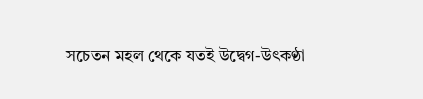সচেতন মহল থেকে যতই উদ্বেগ-উৎকণ্ঠা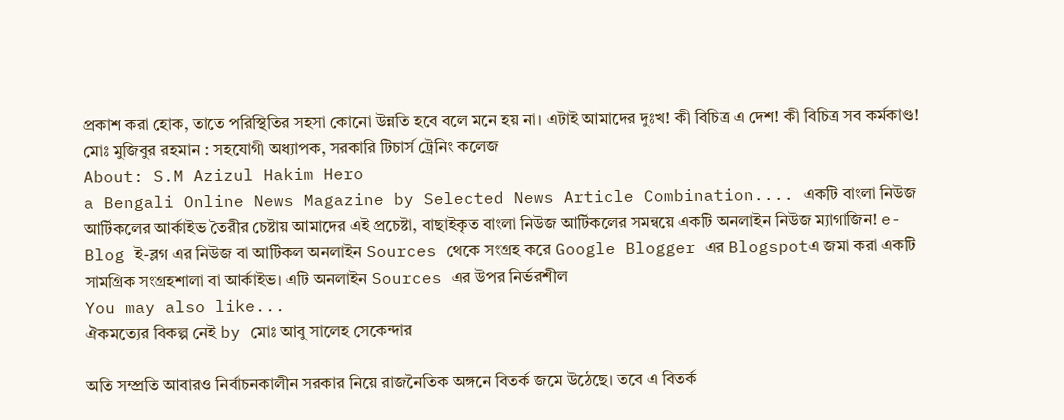প্রকাশ করা হোক, তাতে পরিস্থিতির সহসা কোনো উন্নতি হবে বলে মনে হয় না। এটাই আমাদের দুঃখ! কী বিচিত্র এ দেশ! কী বিচিত্র সব কর্মকাণ্ড!
মোঃ মুজিবুর রহমান : সহযোগী অধ্যাপক, সরকারি টিচার্স ট্রেনিং কলেজ
About: S.M Azizul Hakim Hero
a Bengali Online News Magazine by Selected News Article Combination.... একটি বাংলা নিউজ আর্টিকলের আর্কাইভ তৈরীর চেষ্টায় আমাদের এই প্রচেষ্টা, বাছাইকৃত বাংলা নিউজ আর্টিকলের সমন্বয়ে একটি অনলাইন নিউজ ম্যাগাজিন! e-Blog ই-ব্লগ এর নিউজ বা আর্টিকল অনলাইন Sources থেকে সংগ্রহ করে Google Blogger এর Blogspotএ জমা করা একটি সামগ্রিক সংগ্রহশালা বা আর্কাইভ। এটি অনলাইন Sources এর উপর নির্ভরশীল
You may also like...
ঐকমত্যের বিকল্প নেই by মোঃ আবু সালেহ সেকেন্দার

অতি সম্প্রতি আবারও নির্বাচনকালীন সরকার নিয়ে রাজনৈতিক অঙ্গনে বিতর্ক জমে উঠেছে। তবে এ বিতর্ক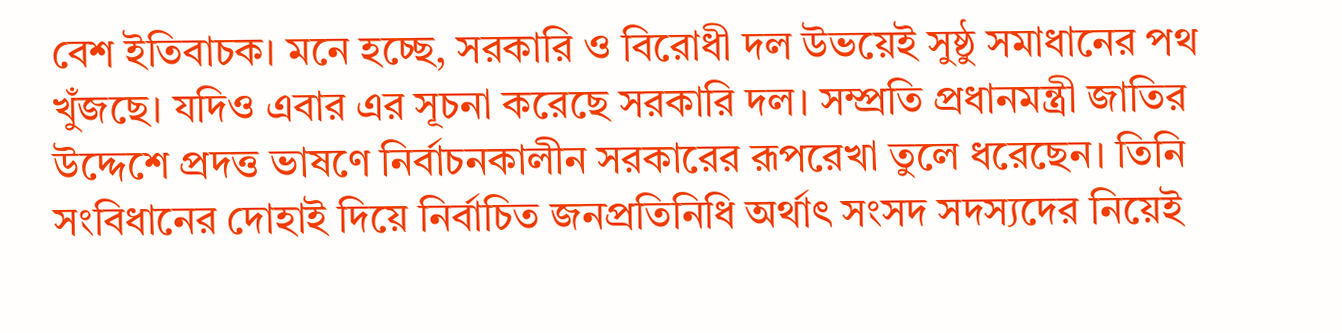বেশ ইতিবাচক। মনে হচ্ছে, সরকারি ও বিরোধী দল উভয়েই সুষ্ঠু সমাধানের পথ খুঁজছে। যদিও এবার এর সূচনা করেছে সরকারি দল। সম্প্রতি প্রধানমন্ত্রী জাতির উদ্দেশে প্রদত্ত ভাষণে নির্বাচনকালীন সরকারের রূপরেখা তুলে ধরেছেন। তিনি সংবিধানের দোহাই দিয়ে নির্বাচিত জনপ্রতিনিধি অর্থাৎ সংসদ সদস্যদের নিয়েই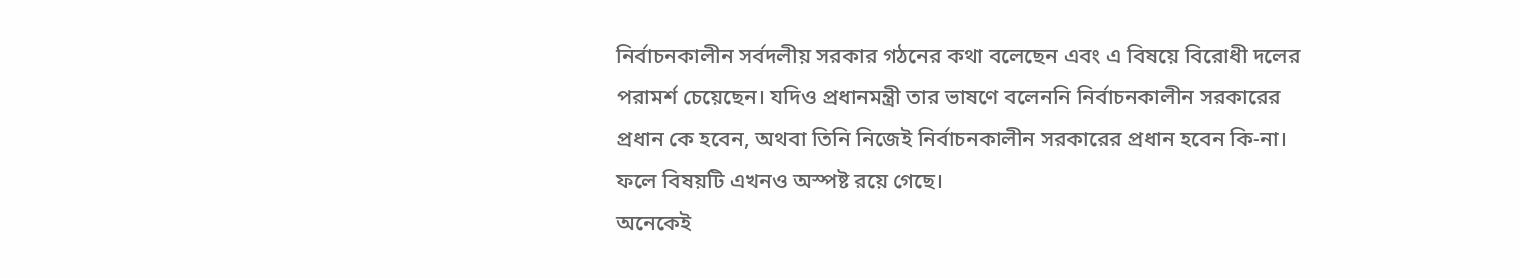নির্বাচনকালীন সর্বদলীয় সরকার গঠনের কথা বলেছেন এবং এ বিষয়ে বিরোধী দলের পরামর্শ চেয়েছেন। যদিও প্রধানমন্ত্রী তার ভাষণে বলেননি নির্বাচনকালীন সরকারের প্রধান কে হবেন, অথবা তিনি নিজেই নির্বাচনকালীন সরকারের প্রধান হবেন কি-না। ফলে বিষয়টি এখনও অস্পষ্ট রয়ে গেছে।
অনেকেই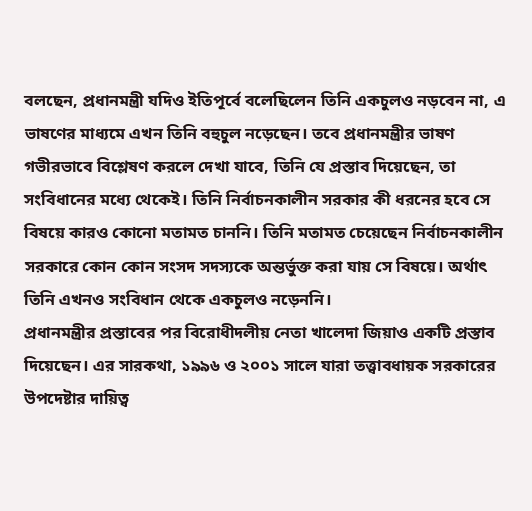বলছেন, প্রধানমন্ত্রী যদিও ইতিপূর্বে বলেছিলেন তিনি একচুলও নড়বেন না, এ ভাষণের মাধ্যমে এখন তিনি বহুচুল নড়েছেন। তবে প্রধানমন্ত্রীর ভাষণ গভীরভাবে বিশ্লেষণ করলে দেখা যাবে, তিনি যে প্রস্তাব দিয়েছেন, তা সংবিধানের মধ্যে থেকেই। তিনি নির্বাচনকালীন সরকার কী ধরনের হবে সে বিষয়ে কারও কোনো মতামত চাননি। তিনি মতামত চেয়েছেন নির্বাচনকালীন সরকারে কোন কোন সংসদ সদস্যকে অন্তর্ভুক্ত করা যায় সে বিষয়ে। অর্থাৎ তিনি এখনও সংবিধান থেকে একচুলও নড়েননি।
প্রধানমন্ত্রীর প্রস্তাবের পর বিরোধীদলীয় নেতা খালেদা জিয়াও একটি প্রস্তাব দিয়েছেন। এর সারকথা, ১৯৯৬ ও ২০০১ সালে যারা তত্ত্বাবধায়ক সরকারের উপদেষ্টার দায়িত্ব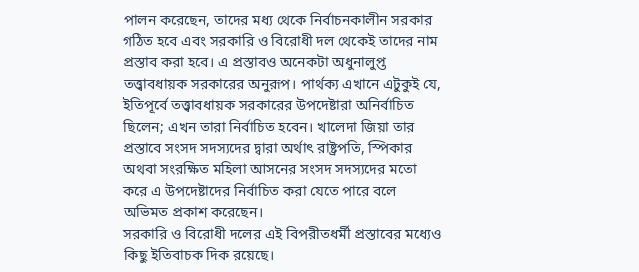পালন করেছেন, তাদের মধ্য থেকে নির্বাচনকালীন সরকার গঠিত হবে এবং সরকারি ও বিরোধী দল থেকেই তাদের নাম প্রস্তাব করা হবে। এ প্রস্তাবও অনেকটা অধুনালুপ্ত তত্ত্বাবধায়ক সরকারের অনুরূপ। পার্থক্য এখানে এটুকুই যে, ইতিপূর্বে তত্ত্বাবধায়ক সরকারের উপদেষ্টারা অনির্বাচিত ছিলেন; এখন তারা নির্বাচিত হবেন। খালেদা জিয়া তার প্রস্তাবে সংসদ সদস্যদের দ্বারা অর্থাৎ রাষ্ট্রপতি, স্পিকার অথবা সংরক্ষিত মহিলা আসনের সংসদ সদস্যদের মতো করে এ উপদেষ্টাদের নির্বাচিত করা যেতে পারে বলে অভিমত প্রকাশ করেছেন।
সরকারি ও বিরোধী দলের এই বিপরীতধর্মী প্রস্তাবের মধ্যেও কিছু ইতিবাচক দিক রয়েছে।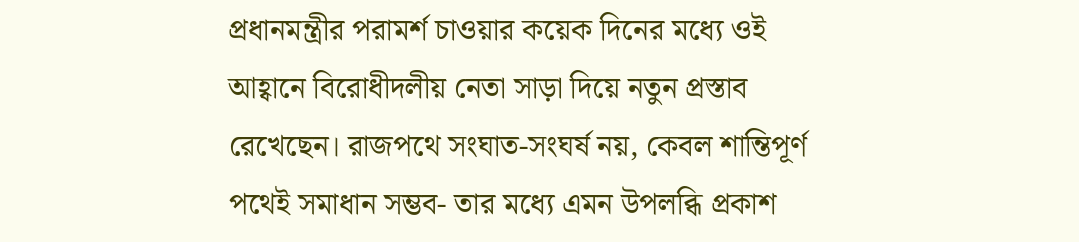প্রধানমন্ত্রীর পরামর্শ চাওয়ার কয়েক দিনের মধ্যে ওই আহ্বানে বিরোধীদলীয় নেতা সাড়া দিয়ে নতুন প্রস্তাব রেখেছেন। রাজপথে সংঘাত-সংঘর্ষ নয়, কেবল শান্তিপূর্ণ পথেই সমাধান সম্ভব- তার মধ্যে এমন উপলব্ধি প্রকাশ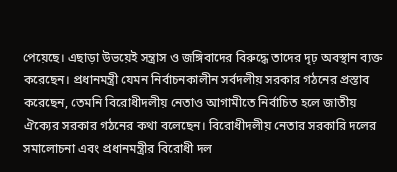পেয়েছে। এছাড়া উভয়েই সন্ত্রাস ও জঙ্গিবাদের বিরুদ্ধে তাদের দৃঢ় অবস্থান ব্যক্ত করেছেন। প্রধানমন্ত্রী যেমন নির্বাচনকালীন সর্বদলীয় সরকার গঠনের প্রস্তাব করেছেন, তেমনি বিরোধীদলীয় নেতাও আগামীতে নির্বাচিত হলে জাতীয় ঐক্যের সরকার গঠনের কথা বলেছেন। বিরোধীদলীয় নেতার সরকারি দলের সমালোচনা এবং প্রধানমন্ত্রীর বিরোধী দল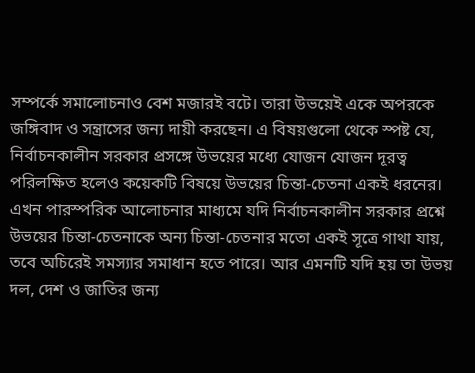সম্পর্কে সমালোচনাও বেশ মজারই বটে। তারা উভয়েই একে অপরকে জঙ্গিবাদ ও সন্ত্রাসের জন্য দায়ী করছেন। এ বিষয়গুলো থেকে স্পষ্ট যে, নির্বাচনকালীন সরকার প্রসঙ্গে উভয়ের মধ্যে যোজন যোজন দূরত্ব পরিলক্ষিত হলেও কয়েকটি বিষয়ে উভয়ের চিন্তা-চেতনা একই ধরনের। এখন পারস্পরিক আলোচনার মাধ্যমে যদি নির্বাচনকালীন সরকার প্রশ্নে উভয়ের চিন্তা-চেতনাকে অন্য চিন্তা-চেতনার মতো একই সূত্রে গাথা যায়, তবে অচিরেই সমস্যার সমাধান হতে পারে। আর এমনটি যদি হয় তা উভয় দল, দেশ ও জাতির জন্য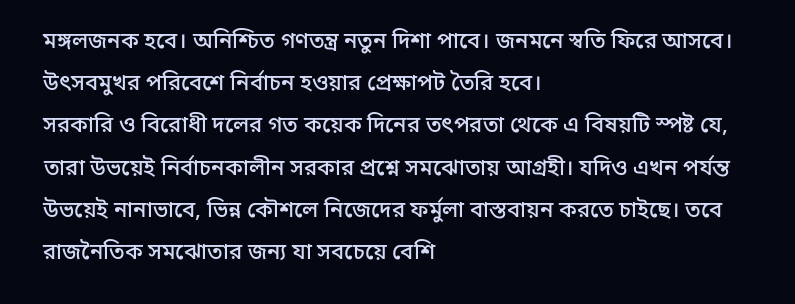মঙ্গলজনক হবে। অনিশ্চিত গণতন্ত্র নতুন দিশা পাবে। জনমনে স্বতি ফিরে আসবে। উৎসবমুখর পরিবেশে নির্বাচন হওয়ার প্রেক্ষাপট তৈরি হবে।
সরকারি ও বিরোধী দলের গত কয়েক দিনের তৎপরতা থেকে এ বিষয়টি স্পষ্ট যে, তারা উভয়েই নির্বাচনকালীন সরকার প্রশ্নে সমঝোতায় আগ্রহী। যদিও এখন পর্যন্ত উভয়েই নানাভাবে, ভিন্ন কৌশলে নিজেদের ফর্মুলা বাস্তবায়ন করতে চাইছে। তবে রাজনৈতিক সমঝোতার জন্য যা সবচেয়ে বেশি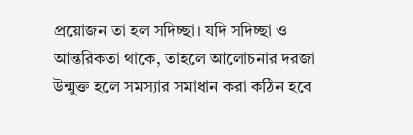প্রয়োজন তা হল সদিচ্ছা। যদি সদিচ্ছা ও আন্তরিকতা থাকে, তাহলে আলোচনার দরজা উন্মুক্ত হলে সমস্যার সমাধান করা কঠিন হবে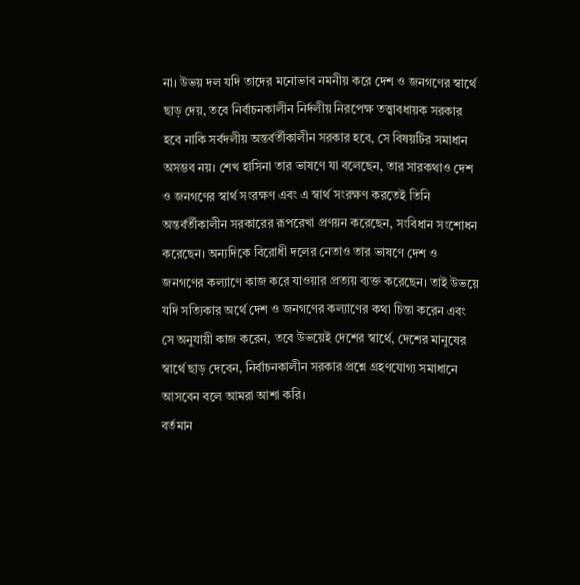না। উভয় দল যদি তাদের মনোভাব নমনীয় করে দেশ ও জনগণের স্বার্থে ছাড় দেয়, তবে নির্বাচনকালীন নির্দলীয় নিরপেক্ষ তত্ত্বাবধায়ক সরকার হবে নাকি সর্বদলীয় অন্তর্বর্তীকালীন সরকার হবে, সে বিষয়টির সমাধান অসম্ভব নয়। শেখ হাসিনা তার ভাষণে যা বলেছেন, তার সারকথাও দেশ ও জনগণের স্বার্থ সংরক্ষণ এবং এ স্বার্থ সংরক্ষণ করতেই তিনি অন্তর্বর্তীকালীন সরকারের রূপরেখা প্রণয়ন করেছেন, সংবিধান সংশোধন করেছেন। অন্যদিকে বিরোধী দলের নেতাও তার ভাষণে দেশ ও জনগণের কল্যাণে কাজ করে যাওয়ার প্রত্যয় ব্যক্ত করেছেন। তাই উভয়ে যদি সত্যিকার অর্থে দেশ ও জনগণের কল্যাণের কথা চিন্তা করেন এবং সে অনুযায়ী কাজ করেন, তবে উভয়েই দেশের স্বার্থে, দেশের মানুষের স্বার্থে ছাড় দেবেন, নির্বাচনকালীন সরকার প্রশ্নে গ্রহণযোগ্য সমাধানে আসবেন বলে আমরা আশা করি।
বর্তমান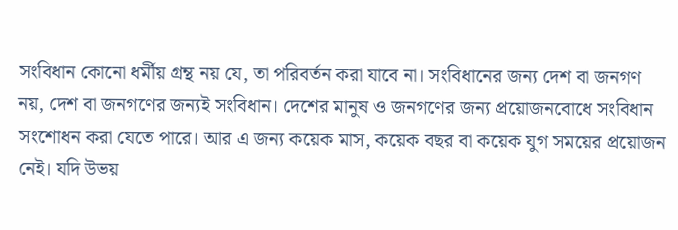সংবিধান কোনো ধর্মীয় গ্রন্থ নয় যে, তা পরিবর্তন করা যাবে না। সংবিধানের জন্য দেশ বা জনগণ নয়, দেশ বা জনগণের জন্যই সংবিধান। দেশের মানুষ ও জনগণের জন্য প্রয়োজনবোধে সংবিধান সংশোধন করা যেতে পারে। আর এ জন্য কয়েক মাস, কয়েক বছর বা কয়েক যুগ সময়ের প্রয়োজন নেই। যদি উভয়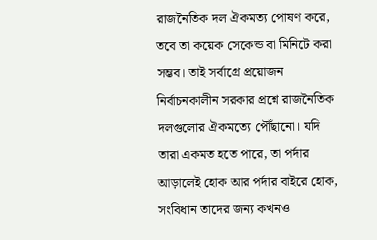রাজনৈতিক দল ঐকমত্য পোষণ করে, তবে তা কয়েক সেকেন্ড বা মিনিটে করা সম্ভব। তাই সর্বাগ্রে প্রয়োজন নির্বাচনকালীন সরকার প্রশ্নে রাজনৈতিক দলগুলোর ঐকমত্যে পৌঁছানো। যদি তারা একমত হতে পারে, তা পর্দার আড়ালেই হোক আর পর্দার বাইরে হোক, সংবিধান তাদের জন্য কখনও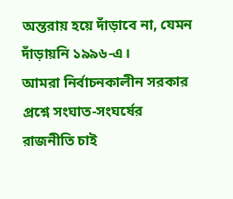অন্তরায় হয়ে দাঁড়াবে না, যেমন দাঁড়ায়নি ১৯৯৬-এ।
আমরা নির্বাচনকালীন সরকার প্রশ্নে সংঘাত-সংঘর্ষের রাজনীতি চাই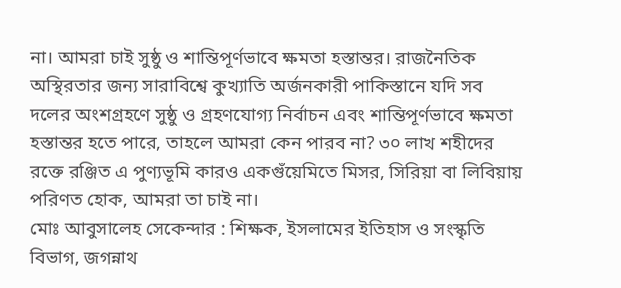না। আমরা চাই সুষ্ঠু ও শান্তিপূর্ণভাবে ক্ষমতা হস্তান্তর। রাজনৈতিক অস্থিরতার জন্য সারাবিশ্বে কুখ্যাতি অর্জনকারী পাকিস্তানে যদি সব দলের অংশগ্রহণে সুষ্ঠু ও গ্রহণযোগ্য নির্বাচন এবং শান্তিপূর্ণভাবে ক্ষমতা হস্তান্তর হতে পারে, তাহলে আমরা কেন পারব না? ৩০ লাখ শহীদের রক্তে রঞ্জিত এ পুণ্যভূমি কারও একগুঁয়েমিতে মিসর, সিরিয়া বা লিবিয়ায় পরিণত হোক, আমরা তা চাই না।
মোঃ আবুসালেহ সেকেন্দার : শিক্ষক, ইসলামের ইতিহাস ও সংস্কৃতি বিভাগ, জগন্নাথ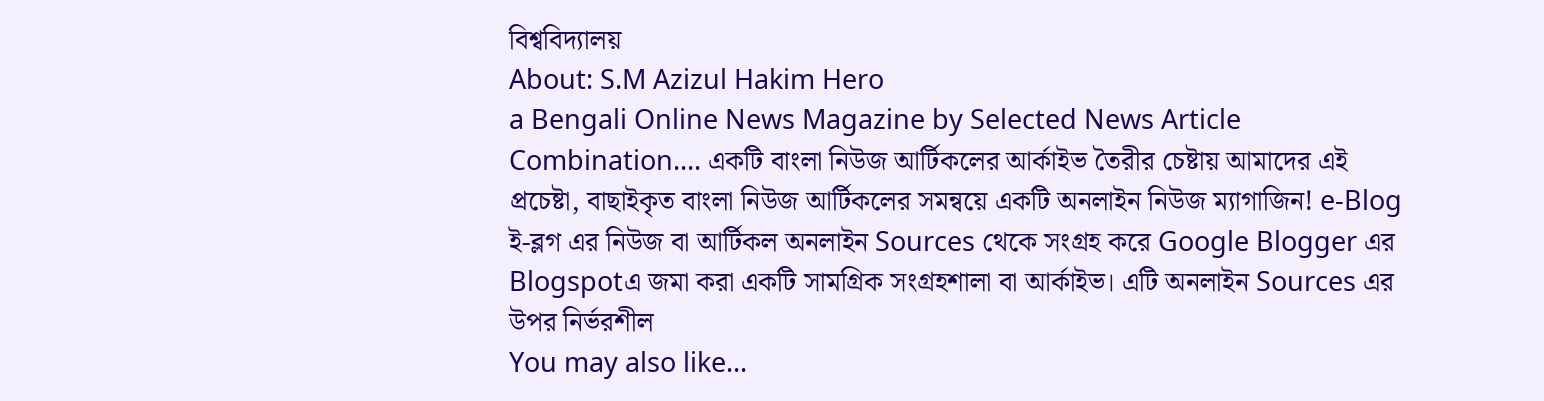বিশ্ববিদ্যালয়
About: S.M Azizul Hakim Hero
a Bengali Online News Magazine by Selected News Article Combination.... একটি বাংলা নিউজ আর্টিকলের আর্কাইভ তৈরীর চেষ্টায় আমাদের এই প্রচেষ্টা, বাছাইকৃত বাংলা নিউজ আর্টিকলের সমন্বয়ে একটি অনলাইন নিউজ ম্যাগাজিন! e-Blog ই-ব্লগ এর নিউজ বা আর্টিকল অনলাইন Sources থেকে সংগ্রহ করে Google Blogger এর Blogspotএ জমা করা একটি সামগ্রিক সংগ্রহশালা বা আর্কাইভ। এটি অনলাইন Sources এর উপর নির্ভরশীল
You may also like...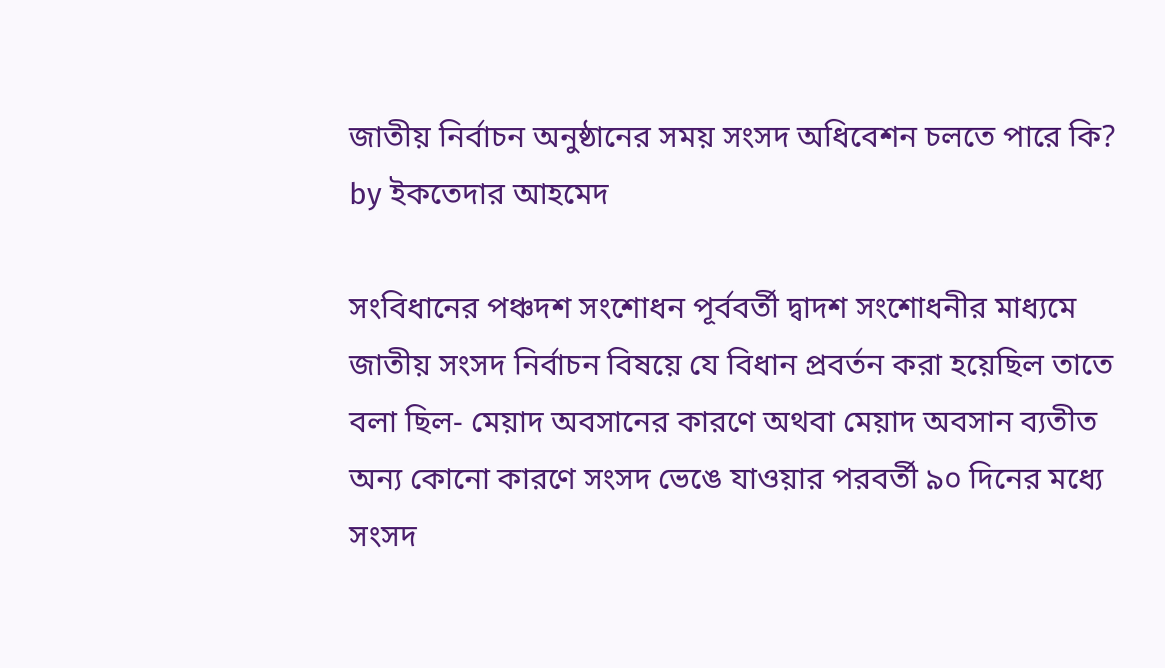জাতীয় নির্বাচন অনুষ্ঠানের সময় সংসদ অধিবেশন চলতে পারে কি? by ইকতেদার আহমেদ

সংবিধানের পঞ্চদশ সংশোধন পূর্ববর্তী দ্বাদশ সংশোধনীর মাধ্যমে জাতীয় সংসদ নির্বাচন বিষয়ে যে বিধান প্রবর্তন করা হয়েছিল তাতে বলা ছিল- মেয়াদ অবসানের কারণে অথবা মেয়াদ অবসান ব্যতীত অন্য কোনো কারণে সংসদ ভেঙে যাওয়ার পরবর্তী ৯০ দিনের মধ্যে সংসদ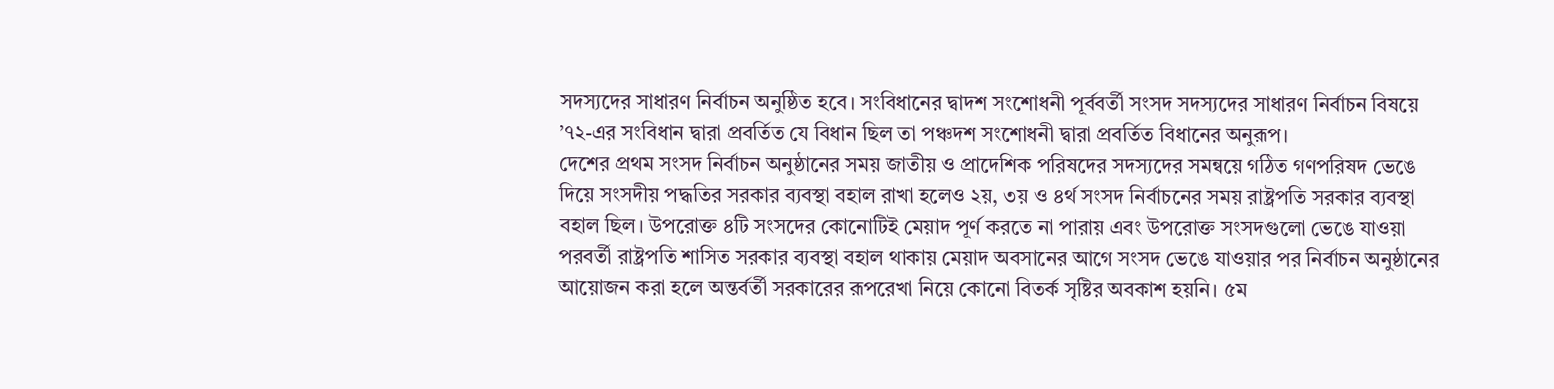সদস্যদের সাধারণ নির্বাচন অনুষ্ঠিত হবে। সংবিধানের দ্বাদশ সংশোধনী পূর্ববর্তী সংসদ সদস্যদের সাধারণ নির্বাচন বিষয়ে ’৭২-এর সংবিধান দ্বারা প্রবর্তিত যে বিধান ছিল তা পঞ্চদশ সংশোধনী দ্বারা প্রবর্তিত বিধানের অনুরূপ।
দেশের প্রথম সংসদ নির্বাচন অনুষ্ঠানের সময় জাতীয় ও প্রাদেশিক পরিষদের সদস্যদের সমন্বয়ে গঠিত গণপরিষদ ভেঙে দিয়ে সংসদীয় পদ্ধতির সরকার ব্যবস্থা বহাল রাখা হলেও ২য়, ৩য় ও ৪র্থ সংসদ নির্বাচনের সময় রাষ্ট্রপতি সরকার ব্যবস্থা বহাল ছিল। উপরোক্ত ৪টি সংসদের কোনোটিই মেয়াদ পূর্ণ করতে না পারায় এবং উপরোক্ত সংসদগুলো ভেঙে যাওয়া পরবর্তী রাষ্ট্রপতি শাসিত সরকার ব্যবস্থা বহাল থাকায় মেয়াদ অবসানের আগে সংসদ ভেঙে যাওয়ার পর নির্বাচন অনুষ্ঠানের আয়োজন করা হলে অন্তর্বর্তী সরকারের রূপরেখা নিয়ে কোনো বিতর্ক সৃষ্টির অবকাশ হয়নি। ৫ম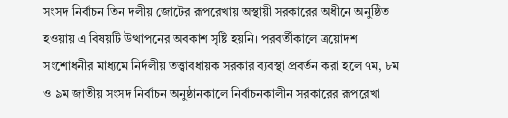সংসদ নির্বাচন তিন দলীয় জোটের রূপরেখায় অস্থায়ী সরকারের অধীনে অনুষ্ঠিত হওয়ায় এ বিষয়টি উত্থাপনের অবকাশ সৃষ্টি হয়নি। পরবর্তীকালে ত্রয়োদশ সংশোধনীর মাধ্যমে নির্দলীয় তত্ত্বাবধায়ক সরকার ব্যবস্থা প্রবর্তন করা হলে ৭ম, ৮ম ও ৯ম জাতীয় সংসদ নির্বাচন অনুষ্ঠানকালে নির্বাচনকালীন সরকারের রূপরেখা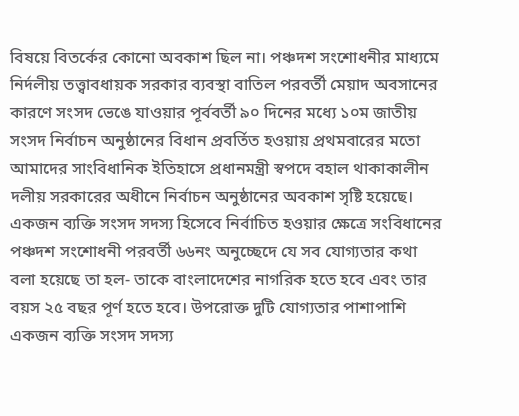বিষয়ে বিতর্কের কোনো অবকাশ ছিল না। পঞ্চদশ সংশোধনীর মাধ্যমে নির্দলীয় তত্ত্বাবধায়ক সরকার ব্যবস্থা বাতিল পরবর্তী মেয়াদ অবসানের কারণে সংসদ ভেঙে যাওয়ার পূর্ববর্তী ৯০ দিনের মধ্যে ১০ম জাতীয় সংসদ নির্বাচন অনুষ্ঠানের বিধান প্রবর্তিত হওয়ায় প্রথমবারের মতো আমাদের সাংবিধানিক ইতিহাসে প্রধানমন্ত্রী স্বপদে বহাল থাকাকালীন দলীয় সরকারের অধীনে নির্বাচন অনুষ্ঠানের অবকাশ সৃষ্টি হয়েছে।
একজন ব্যক্তি সংসদ সদস্য হিসেবে নির্বাচিত হওয়ার ক্ষেত্রে সংবিধানের পঞ্চদশ সংশোধনী পরবর্তী ৬৬নং অনুচ্ছেদে যে সব যোগ্যতার কথা বলা হয়েছে তা হল- তাকে বাংলাদেশের নাগরিক হতে হবে এবং তার বয়স ২৫ বছর পূর্ণ হতে হবে। উপরোক্ত দুটি যোগ্যতার পাশাপাশি একজন ব্যক্তি সংসদ সদস্য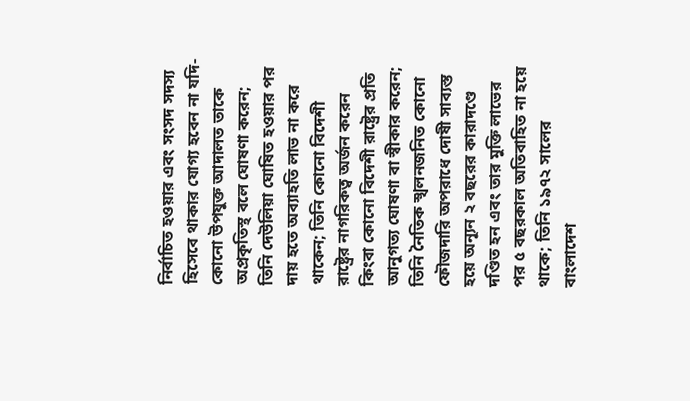নির্বাচিত হওয়ার এবং সংসদ সদস্য হিসেবে থাকার যোগ্য হবেন না যদি- কোনো উপযুক্ত আদালত তাকে অপ্রকৃতিস্থ বলে ঘোষণা করেন; তিনি দেউলিয়া ঘোষিত হওয়ার পর দায় হতে অব্যাহতি লাভ না করে থাকেন; তিনি কোনো বিদেশী রাষ্ট্রের নাগরিকত্ব অর্জন করেন কিংবা কোনো বিদেশী রাষ্ট্রের প্রতি আনুগত্য ঘোষণা বা স্বীকার করেন; তিনি নৈতিক স্খলনজনিত কোনো ফৌজদারি অপরাধে দোষী সাব্যস্ত হয়ে অন্যূন ২ বছরের কারাদণ্ডে দণ্ডিত হন এবং তার মুক্তি লাভের পর ৫ বছরকাল অতিবাহিত না হয়ে থাকে; তিনি ১৯৭২ সালের বাংলাদেশ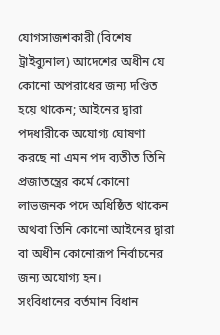যোগসাজশকারী (বিশেষ ট্রাইব্যুনাল) আদেশের অধীন যে কোনো অপরাধের জন্য দণ্ডিত হয়ে থাকেন; আইনের দ্বারা পদধারীকে অযোগ্য ঘোষণা করছে না এমন পদ ব্যতীত তিনি প্রজাতন্ত্রের কর্মে কোনো লাভজনক পদে অধিষ্ঠিত থাকেন অথবা তিনি কোনো আইনের দ্বারা বা অধীন কোনোরূপ নির্বাচনের জন্য অযোগ্য হন।
সংবিধানের বর্তমান বিধান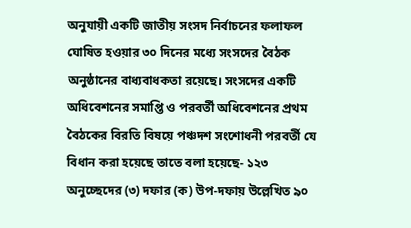অনুযায়ী একটি জাতীয় সংসদ নির্বাচনের ফলাফল ঘোষিত হওয়ার ৩০ দিনের মধ্যে সংসদের বৈঠক অনুষ্ঠানের বাধ্যবাধকতা রয়েছে। সংসদের একটি অধিবেশনের সমাপ্তি ও পরবর্তী অধিবেশনের প্রথম বৈঠকের বিরতি বিষয়ে পঞ্চদশ সংশোধনী পরবর্তী যে বিধান করা হয়েছে তাতে বলা হয়েছে- ১২৩ অনুচ্ছেদের (৩) দফার (ক) উপ-দফায় উল্লেখিত ৯০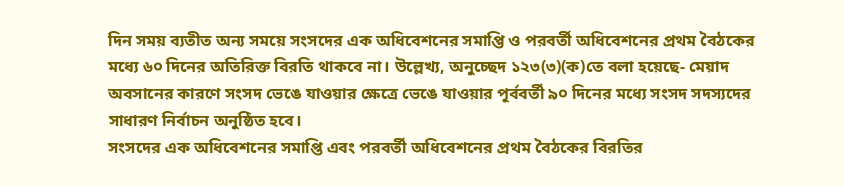দিন সময় ব্যতীত অন্য সময়ে সংসদের এক অধিবেশনের সমাপ্তি ও পরবর্তী অধিবেশনের প্রথম বৈঠকের মধ্যে ৬০ দিনের অতিরিক্ত বিরতি থাকবে না। উল্লেখ্য, অনুচ্ছেদ ১২৩(৩)(ক)তে বলা হয়েছে- মেয়াদ অবসানের কারণে সংসদ ভেঙে যাওয়ার ক্ষেত্রে ভেঙে যাওয়ার পূর্ববর্তী ৯০ দিনের মধ্যে সংসদ সদস্যদের সাধারণ নির্বাচন অনুষ্ঠিত হবে।
সংসদের এক অধিবেশনের সমাপ্তি এবং পরবর্তী অধিবেশনের প্রথম বৈঠকের বিরতির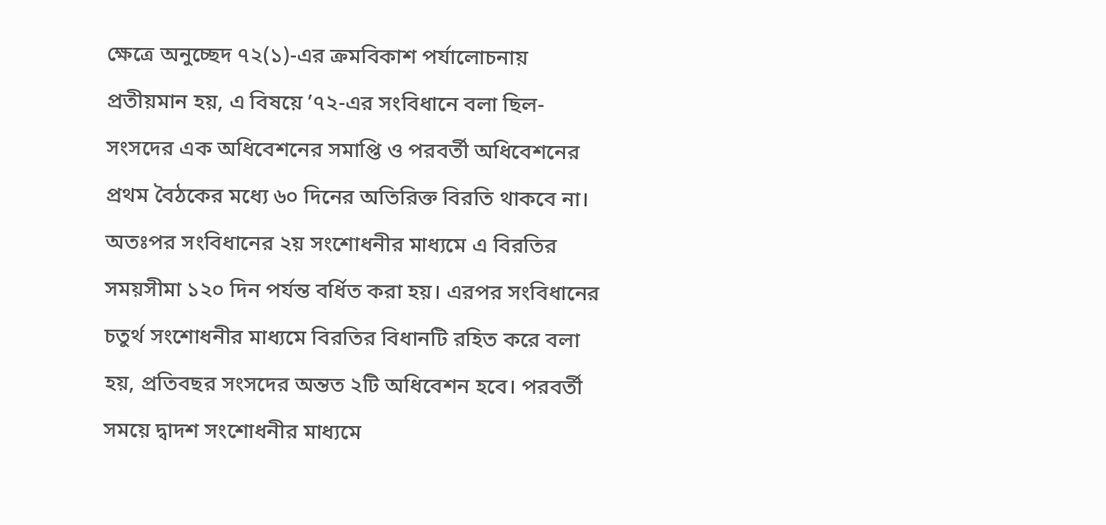ক্ষেত্রে অনুচ্ছেদ ৭২(১)-এর ক্রমবিকাশ পর্যালোচনায় প্রতীয়মান হয়, এ বিষয়ে ’৭২-এর সংবিধানে বলা ছিল- সংসদের এক অধিবেশনের সমাপ্তি ও পরবর্তী অধিবেশনের প্রথম বৈঠকের মধ্যে ৬০ দিনের অতিরিক্ত বিরতি থাকবে না। অতঃপর সংবিধানের ২য় সংশোধনীর মাধ্যমে এ বিরতির সময়সীমা ১২০ দিন পর্যন্ত বর্ধিত করা হয়। এরপর সংবিধানের চতুর্থ সংশোধনীর মাধ্যমে বিরতির বিধানটি রহিত করে বলা হয়, প্রতিবছর সংসদের অন্তত ২টি অধিবেশন হবে। পরবর্তী সময়ে দ্বাদশ সংশোধনীর মাধ্যমে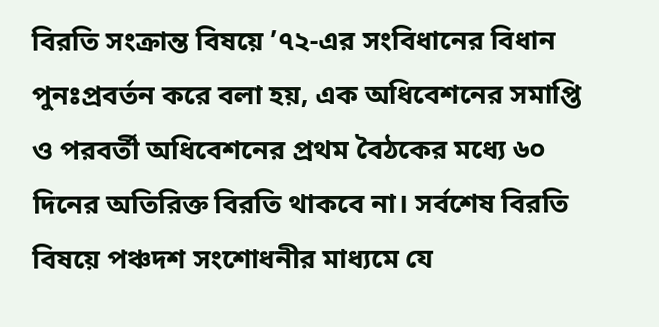বিরতি সংক্রান্ত বিষয়ে ’৭২-এর সংবিধানের বিধান পুনঃপ্রবর্তন করে বলা হয়, এক অধিবেশনের সমাপ্তি ও পরবর্তী অধিবেশনের প্রথম বৈঠকের মধ্যে ৬০ দিনের অতিরিক্ত বিরতি থাকবে না। সর্বশেষ বিরতি বিষয়ে পঞ্চদশ সংশোধনীর মাধ্যমে যে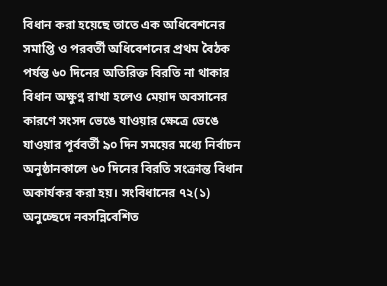বিধান করা হয়েছে তাতে এক অধিবেশনের সমাপ্তি ও পরবর্তী অধিবেশনের প্রথম বৈঠক পর্যন্ত ৬০ দিনের অতিরিক্ত বিরতি না থাকার বিধান অক্ষুণ্ন রাখা হলেও মেয়াদ অবসানের কারণে সংসদ ভেঙে যাওয়ার ক্ষেত্রে ভেঙে যাওয়ার পূর্ববর্তী ৯০ দিন সময়ের মধ্যে নির্বাচন অনুষ্ঠানকালে ৬০ দিনের বিরতি সংক্রান্ত বিধান অকার্যকর করা হয়। সংবিধানের ৭২(১) অনুচ্ছেদে নবসন্নিবেশিত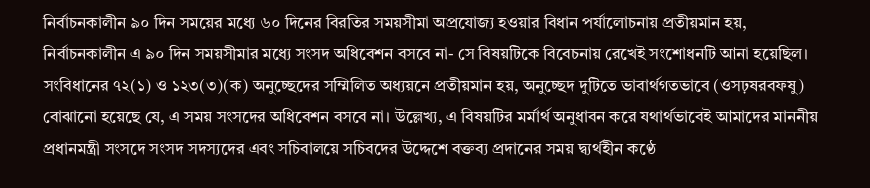নির্বাচনকালীন ৯০ দিন সময়ের মধ্যে ৬০ দিনের বিরতির সময়সীমা অপ্রযোজ্য হওয়ার বিধান পর্যালোচনায় প্রতীয়মান হয়, নির্বাচনকালীন এ ৯০ দিন সময়সীমার মধ্যে সংসদ অধিবেশন বসবে না- সে বিষয়টিকে বিবেচনায় রেখেই সংশোধনটি আনা হয়েছিল। সংবিধানের ৭২(১) ও ১২৩(৩)(ক) অনুচ্ছেদের সম্মিলিত অধ্যয়নে প্রতীয়মান হয়, অনুচ্ছেদ দুটিতে ভাবার্থগতভাবে (ওসঢ়ষরবফষু) বোঝানো হয়েছে যে, এ সময় সংসদের অধিবেশন বসবে না। উল্লেখ্য, এ বিষয়টির মর্মার্থ অনুধাবন করে যথার্থভাবেই আমাদের মাননীয় প্রধানমন্ত্রী সংসদে সংসদ সদস্যদের এবং সচিবালয়ে সচিবদের উদ্দেশে বক্তব্য প্রদানের সময় দ্ব্যর্থহীন কণ্ঠে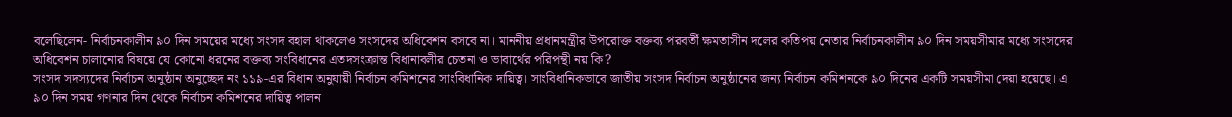বলেছিলেন- নির্বাচনকালীন ৯০ দিন সময়ের মধ্যে সংসদ বহাল থাকলেও সংসদের অধিবেশন বসবে না। মাননীয় প্রধানমন্ত্রীর উপরোক্ত বক্তব্য পরবর্তী ক্ষমতাসীন দলের কতিপয় নেতার নির্বাচনকালীন ৯০ দিন সময়সীমার মধ্যে সংসদের অধিবেশন চালানোর বিষয়ে যে কোনো ধরনের বক্তব্য সংবিধানের এতদসংক্রান্ত বিধানাবলীর চেতনা ও ভাবার্থের পরিপন্থী নয় কি?
সংসদ সদস্যদের নির্বাচন অনুষ্ঠান অনুচ্ছেদ নং ১১৯-এর বিধান অনুযায়ী নির্বাচন কমিশনের সাংবিধানিক দায়িত্ব। সাংবিধানিকভাবে জাতীয় সংসদ নির্বাচন অনুষ্ঠানের জন্য নির্বাচন কমিশনকে ৯০ দিনের একটি সময়সীমা দেয়া হয়েছে। এ ৯০ দিন সময় গণনার দিন থেকে নির্বাচন কমিশনের দায়িত্ব পালন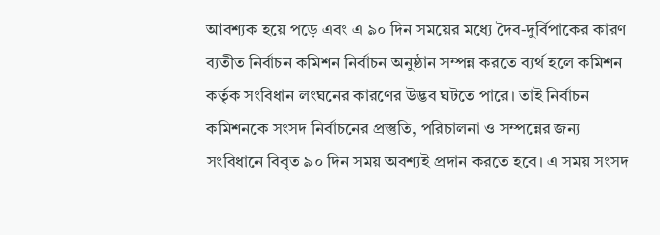আবশ্যক হয়ে পড়ে এবং এ ৯০ দিন সময়ের মধ্যে দৈব-দুর্বিপাকের কারণ ব্যতীত নির্বাচন কমিশন নির্বাচন অনুষ্ঠান সম্পন্ন করতে ব্যর্থ হলে কমিশন কর্তৃক সংবিধান লংঘনের কারণের উদ্ভব ঘটতে পারে। তাই নির্বাচন কমিশনকে সংসদ নির্বাচনের প্রস্তুতি, পরিচালনা ও সম্পন্নের জন্য সংবিধানে বিবৃত ৯০ দিন সময় অবশ্যই প্রদান করতে হবে। এ সময় সংসদ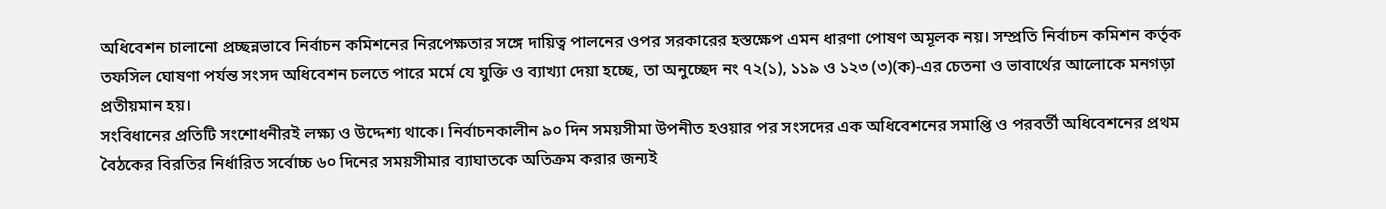অধিবেশন চালানো প্রচ্ছন্নভাবে নির্বাচন কমিশনের নিরপেক্ষতার সঙ্গে দায়িত্ব পালনের ওপর সরকারের হস্তক্ষেপ এমন ধারণা পোষণ অমূলক নয়। সম্প্রতি নির্বাচন কমিশন কর্তৃক তফসিল ঘোষণা পর্যন্ত সংসদ অধিবেশন চলতে পারে মর্মে যে যুক্তি ও ব্যাখ্যা দেয়া হচ্ছে, তা অনুচ্ছেদ নং ৭২(১), ১১৯ ও ১২৩ (৩)(ক)-এর চেতনা ও ভাবার্থের আলোকে মনগড়া প্রতীয়মান হয়।
সংবিধানের প্রতিটি সংশোধনীরই লক্ষ্য ও উদ্দেশ্য থাকে। নির্বাচনকালীন ৯০ দিন সময়সীমা উপনীত হওয়ার পর সংসদের এক অধিবেশনের সমাপ্তি ও পরবর্তী অধিবেশনের প্রথম বৈঠকের বিরতির নির্ধারিত সর্বোচ্চ ৬০ দিনের সময়সীমার ব্যাঘাতকে অতিক্রম করার জন্যই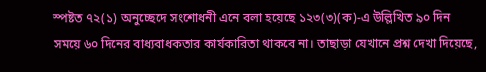স্পষ্টত ৭২(১) অনুচ্ছেদে সংশোধনী এনে বলা হয়েছে ১২৩(৩)(ক)-এ উল্লিখিত ৯০ দিন সময়ে ৬০ দিনের বাধ্যবাধকতার কার্যকারিতা থাকবে না। তাছাড়া যেখানে প্রশ্ন দেখা দিয়েছে,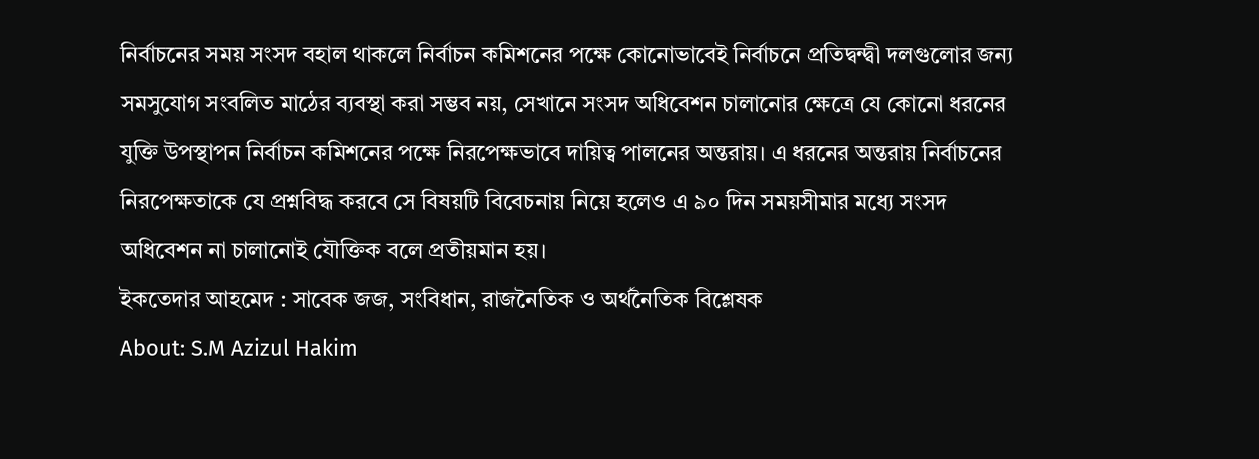নির্বাচনের সময় সংসদ বহাল থাকলে নির্বাচন কমিশনের পক্ষে কোনোভাবেই নির্বাচনে প্রতিদ্বন্দ্বী দলগুলোর জন্য সমসুযোগ সংবলিত মাঠের ব্যবস্থা করা সম্ভব নয়, সেখানে সংসদ অধিবেশন চালানোর ক্ষেত্রে যে কোনো ধরনের যুক্তি উপস্থাপন নির্বাচন কমিশনের পক্ষে নিরপেক্ষভাবে দায়িত্ব পালনের অন্তরায়। এ ধরনের অন্তরায় নির্বাচনের নিরপেক্ষতাকে যে প্রশ্নবিদ্ধ করবে সে বিষয়টি বিবেচনায় নিয়ে হলেও এ ৯০ দিন সময়সীমার মধ্যে সংসদ অধিবেশন না চালানোই যৌক্তিক বলে প্রতীয়মান হয়।
ইকতেদার আহমেদ : সাবেক জজ, সংবিধান, রাজনৈতিক ও অর্থনৈতিক বিশ্লেষক
About: S.M Azizul Hakim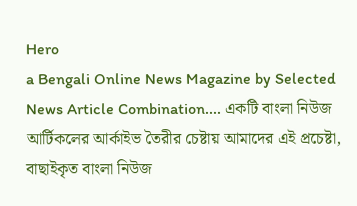Hero
a Bengali Online News Magazine by Selected News Article Combination.... একটি বাংলা নিউজ আর্টিকলের আর্কাইভ তৈরীর চেষ্টায় আমাদের এই প্রচেষ্টা, বাছাইকৃত বাংলা নিউজ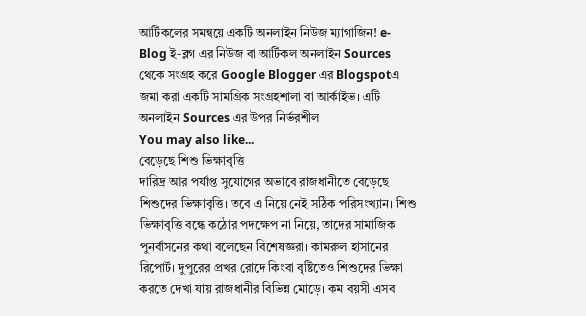আর্টিকলের সমন্বয়ে একটি অনলাইন নিউজ ম্যাগাজিন! e-Blog ই-ব্লগ এর নিউজ বা আর্টিকল অনলাইন Sources থেকে সংগ্রহ করে Google Blogger এর Blogspotএ জমা করা একটি সামগ্রিক সংগ্রহশালা বা আর্কাইভ। এটি অনলাইন Sources এর উপর নির্ভরশীল
You may also like...
বেড়েছে শিশু ভিক্ষাবৃত্তি
দারিদ্র আর পর্যাপ্ত সুযোগের অভাবে রাজধানীতে বেড়েছে শিশুদের ভিক্ষাবৃত্তি। তবে এ নিয়ে নেই সঠিক পরিসংখ্যান। শিশু ভিক্ষাবৃত্তি বন্ধে কঠোর পদক্ষেপ না নিয়ে, তাদের সামাজিক পুনর্বাসনের কথা বলেছেন বিশেষজ্ঞরা। কামরুল হাসানের রিপোর্ট। দুপুরের প্রখর রোদে কিংবা বৃষ্টিতেও শিশুদের ভিক্ষা করতে দেখা যায় রাজধানীর বিভিন্ন মোড়ে। কম বয়সী এসব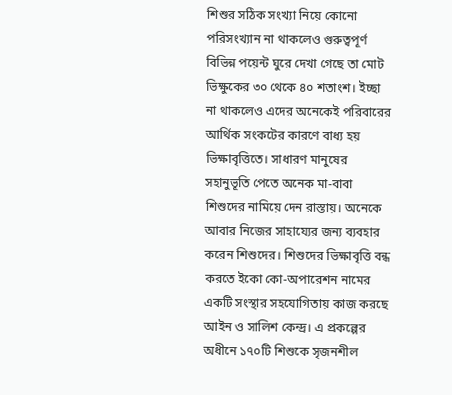শিশুর সঠিক সংখ্যা নিয়ে কোনো পরিসংখ্যান না থাকলেও গুরুত্বপূর্ণ বিভিন্ন পয়েন্ট ঘুরে দেখা গেছে তা মোট ভিক্ষুকের ৩০ থেকে ৪০ শতাংশ। ইচ্ছা না থাকলেও এদের অনেকেই পরিবারের আর্থিক সংকটের কারণে বাধ্য হয় ভিক্ষাবৃত্তিতে। সাধারণ মানুষের সহানুভূতি পেতে অনেক মা-বাবা শিশুদের নামিয়ে দেন রাস্তায়। অনেকে আবার নিজের সাহায্যের জন্য ব্যবহার করেন শিশুদের। শিশুদের ভিক্ষাবৃত্তি বন্ধ করতে ইকো কো-অপারেশন নামের একটি সংস্থার সহযোগিতায় কাজ করছে আইন ও সালিশ কেন্দ্র। এ প্রকল্পের অধীনে ১৭০টি শিশুকে সৃজনশীল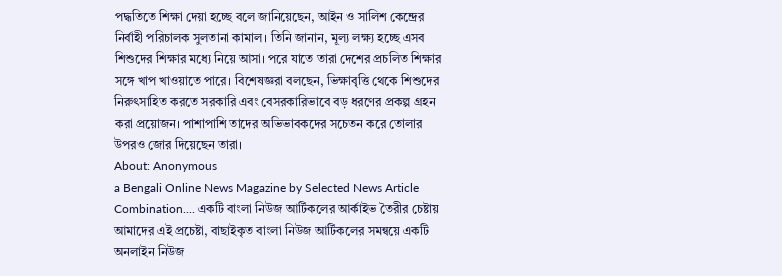পদ্ধতিতে শিক্ষা দেয়া হচ্ছে বলে জানিয়েছেন, আইন ও সালিশ কেন্দ্রের নির্বাহী পরিচালক সুলতানা কামাল। তিনি জানান, মূল্য লক্ষ্য হচ্ছে এসব শিশুদের শিক্ষার মধ্যে নিয়ে আসা। পরে যাতে তারা দেশের প্রচলিত শিক্ষার সঙ্গে খাপ খাওয়াতে পারে। বিশেষজ্ঞরা বলছেন, ভিক্ষাবৃত্তি থেকে শিশুদের নিরুৎসাহিত করতে সরকারি এবং বেসরকারিভাবে বড় ধরণের প্রকল্প গ্রহন করা প্রয়োজন। পাশাপাশি তাদের অভিভাবকদের সচেতন করে তোলার উপরও জোর দিয়েছেন তারা।
About: Anonymous
a Bengali Online News Magazine by Selected News Article Combination.... একটি বাংলা নিউজ আর্টিকলের আর্কাইভ তৈরীর চেষ্টায় আমাদের এই প্রচেষ্টা, বাছাইকৃত বাংলা নিউজ আর্টিকলের সমন্বয়ে একটি অনলাইন নিউজ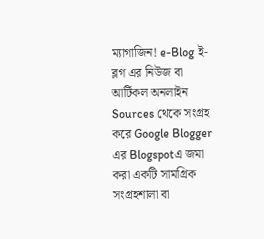ম্যাগাজিন! e-Blog ই-ব্লগ এর নিউজ বা আর্টিকল অনলাইন Sources থেকে সংগ্রহ করে Google Blogger এর Blogspotএ জমা করা একটি সামগ্রিক সংগ্রহশালা বা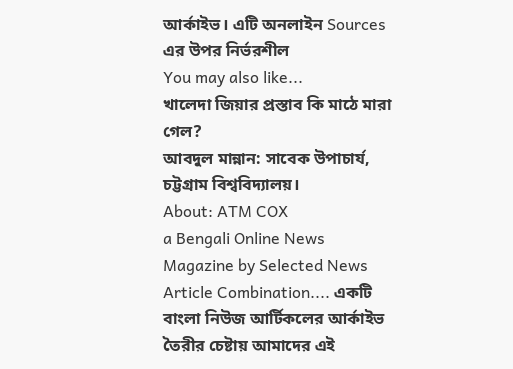আর্কাইভ। এটি অনলাইন Sources এর উপর নির্ভরশীল
You may also like...
খালেদা জিয়ার প্রস্তাব কি মাঠে মারা গেল?
আবদুল মান্নান: সাবেক উপাচার্য, চট্টগ্রাম বিশ্ববিদ্যালয়।
About: ATM COX
a Bengali Online News Magazine by Selected News Article Combination.... একটি বাংলা নিউজ আর্টিকলের আর্কাইভ তৈরীর চেষ্টায় আমাদের এই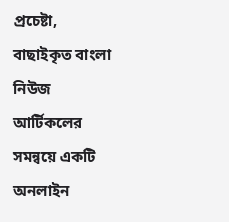প্রচেষ্টা, বাছাইকৃত বাংলা নিউজ আর্টিকলের সমন্বয়ে একটি অনলাইন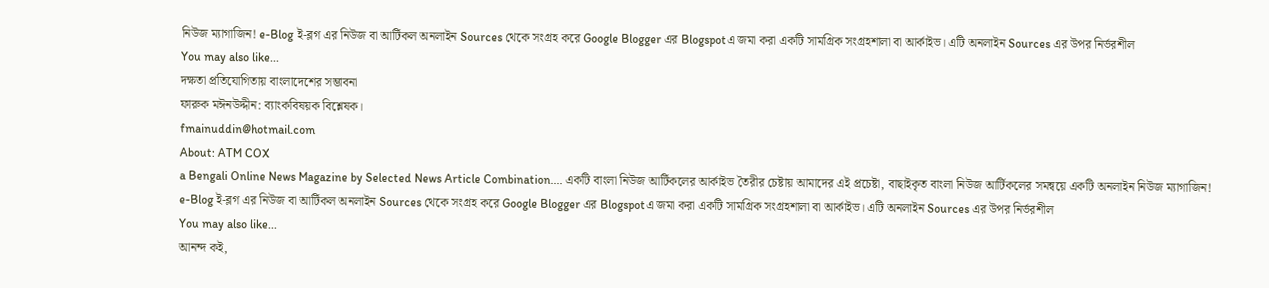নিউজ ম্যাগাজিন! e-Blog ই-ব্লগ এর নিউজ বা আর্টিকল অনলাইন Sources থেকে সংগ্রহ করে Google Blogger এর Blogspotএ জমা করা একটি সামগ্রিক সংগ্রহশালা বা আর্কাইভ। এটি অনলাইন Sources এর উপর নির্ভরশীল
You may also like...
দক্ষতা প্রতিযোগিতায় বাংলাদেশের সম্ভাবনা
ফারুক মঈনউদ্দীন: ব্যাংকবিষয়ক বিশ্লেষক।
fmainuddin@hotmail.com
About: ATM COX
a Bengali Online News Magazine by Selected News Article Combination.... একটি বাংলা নিউজ আর্টিকলের আর্কাইভ তৈরীর চেষ্টায় আমাদের এই প্রচেষ্টা, বাছাইকৃত বাংলা নিউজ আর্টিকলের সমন্বয়ে একটি অনলাইন নিউজ ম্যাগাজিন! e-Blog ই-ব্লগ এর নিউজ বা আর্টিকল অনলাইন Sources থেকে সংগ্রহ করে Google Blogger এর Blogspotএ জমা করা একটি সামগ্রিক সংগ্রহশালা বা আর্কাইভ। এটি অনলাইন Sources এর উপর নির্ভরশীল
You may also like...
আনন্দ কই,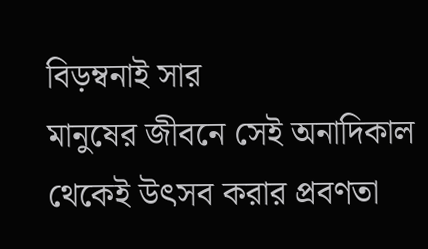বিড়ম্বনাই সার
মানুষের জীবনে সেই অনাদিকাল থেকেই উৎসব করার প্রবণতা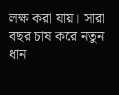লক্ষ করা যায়। সারা বছর চাষ করে নতুন ধান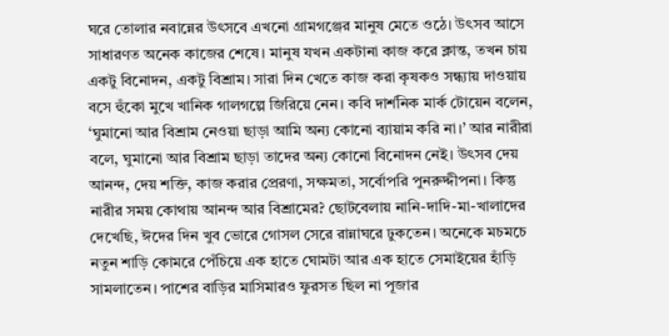ঘরে তোলার নবান্নের উৎসবে এখনো গ্রামগঞ্জের মানুষ মেতে ওঠে। উৎসব আসে সাধারণত অনেক কাজের শেষে। মানুষ যখন একটানা কাজ করে ক্লান্ত, তখন চায় একটু বিনোদন, একটু বিশ্রাম। সারা দিন খেতে কাজ করা কৃষকও সন্ধ্যায় দাওয়ায় বসে হুঁকো মুখে খানিক গালগল্পে জিরিয়ে নেন। কবি দার্শনিক মার্ক টোয়েন বলেন, ‘ঘুমানো আর বিশ্রাম নেওয়া ছাড়া আমি অন্য কোনো ব্যায়াম করি না।’ আর নারীরা বলে, ঘুমানো আর বিশ্রাম ছাড়া তাদের অন্য কোনো বিনোদন নেই। উৎসব দেয় আনন্দ, দেয় শক্তি, কাজ করার প্রেরণা, সক্ষমতা, সর্বোপরি পুনরুদ্দীপনা। কিন্তু নারীর সময় কোথায় আনন্দ আর বিশ্রামের? ছোটবেলায় নানি-দাদি-মা-খালাদের দেখেছি, ঈদের দিন খুব ভোরে গোসল সেরে রান্নাঘরে ঢুকতেন। অনেকে মচমচে নতুন শাড়ি কোমরে পেঁচিয়ে এক হাতে ঘোমটা আর এক হাতে সেমাইয়ের হাঁড়ি সামলাতেন। পাশের বাড়ির মাসিমারও ফুরসত ছিল না পূজার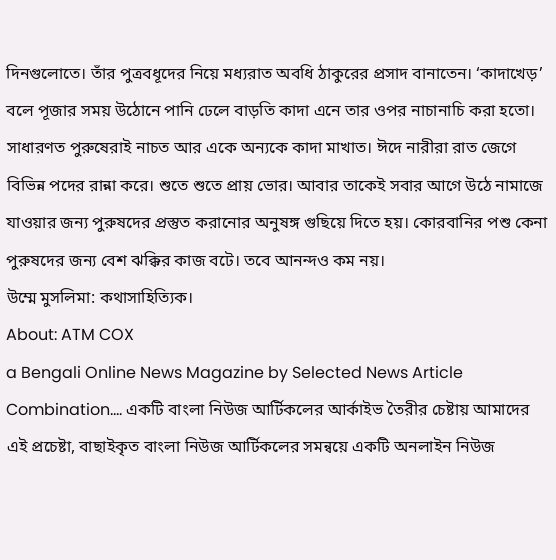দিনগুলোতে। তাঁর পুত্রবধূদের নিয়ে মধ্যরাত অবধি ঠাকুরের প্রসাদ বানাতেন। ‘কাদাখেড়’ বলে পূজার সময় উঠোনে পানি ঢেলে বাড়তি কাদা এনে তার ওপর নাচানাচি করা হতো। সাধারণত পুরুষেরাই নাচত আর একে অন্যকে কাদা মাখাত। ঈদে নারীরা রাত জেগে বিভিন্ন পদের রান্না করে। শুতে শুতে প্রায় ভোর। আবার তাকেই সবার আগে উঠে নামাজে যাওয়ার জন্য পুরুষদের প্রস্তুত করানোর অনুষঙ্গ গুছিয়ে দিতে হয়। কোরবানির পশু কেনা পুরুষদের জন্য বেশ ঝক্কির কাজ বটে। তবে আনন্দও কম নয়।
উম্মে মুসলিমা: কথাসাহিত্যিক।
About: ATM COX
a Bengali Online News Magazine by Selected News Article Combination.... একটি বাংলা নিউজ আর্টিকলের আর্কাইভ তৈরীর চেষ্টায় আমাদের এই প্রচেষ্টা, বাছাইকৃত বাংলা নিউজ আর্টিকলের সমন্বয়ে একটি অনলাইন নিউজ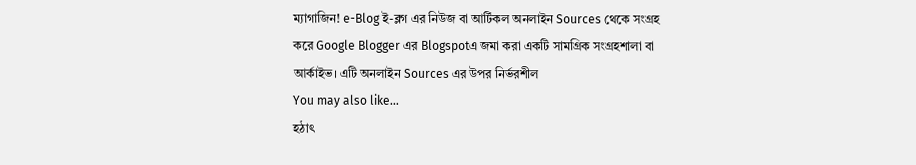ম্যাগাজিন! e-Blog ই-ব্লগ এর নিউজ বা আর্টিকল অনলাইন Sources থেকে সংগ্রহ করে Google Blogger এর Blogspotএ জমা করা একটি সামগ্রিক সংগ্রহশালা বা আর্কাইভ। এটি অনলাইন Sources এর উপর নির্ভরশীল
You may also like...
হঠাৎ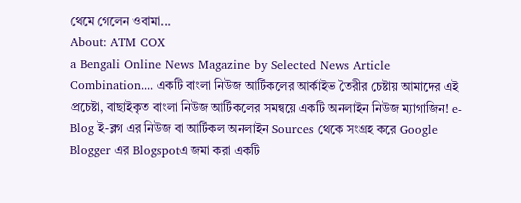থেমে গেলেন ওবামা...
About: ATM COX
a Bengali Online News Magazine by Selected News Article Combination.... একটি বাংলা নিউজ আর্টিকলের আর্কাইভ তৈরীর চেষ্টায় আমাদের এই প্রচেষ্টা, বাছাইকৃত বাংলা নিউজ আর্টিকলের সমন্বয়ে একটি অনলাইন নিউজ ম্যাগাজিন! e-Blog ই-ব্লগ এর নিউজ বা আর্টিকল অনলাইন Sources থেকে সংগ্রহ করে Google Blogger এর Blogspotএ জমা করা একটি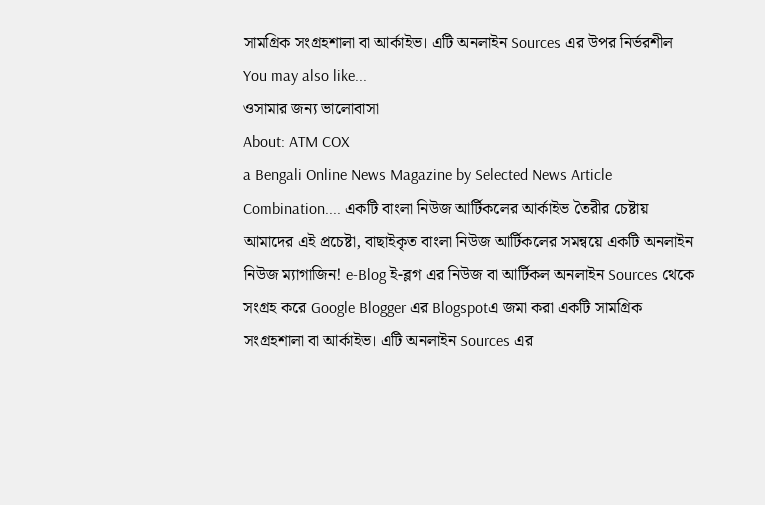সামগ্রিক সংগ্রহশালা বা আর্কাইভ। এটি অনলাইন Sources এর উপর নির্ভরশীল
You may also like...
ওসামার জন্য ভালোবাসা
About: ATM COX
a Bengali Online News Magazine by Selected News Article Combination.... একটি বাংলা নিউজ আর্টিকলের আর্কাইভ তৈরীর চেষ্টায় আমাদের এই প্রচেষ্টা, বাছাইকৃত বাংলা নিউজ আর্টিকলের সমন্বয়ে একটি অনলাইন নিউজ ম্যাগাজিন! e-Blog ই-ব্লগ এর নিউজ বা আর্টিকল অনলাইন Sources থেকে সংগ্রহ করে Google Blogger এর Blogspotএ জমা করা একটি সামগ্রিক সংগ্রহশালা বা আর্কাইভ। এটি অনলাইন Sources এর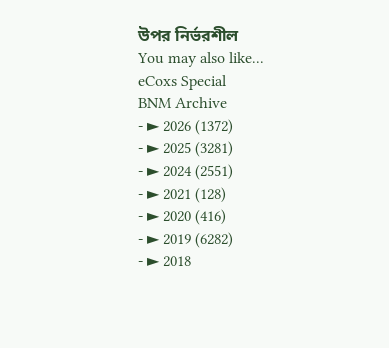উপর নির্ভরশীল
You may also like...
eCoxs Special
BNM Archive
- ► 2026 (1372)
- ► 2025 (3281)
- ► 2024 (2551)
- ► 2021 (128)
- ► 2020 (416)
- ► 2019 (6282)
- ► 2018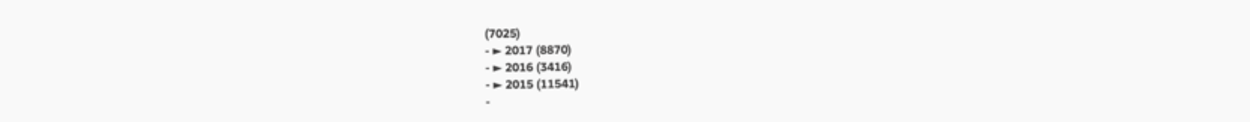(7025)
- ► 2017 (8870)
- ► 2016 (3416)
- ► 2015 (11541)
-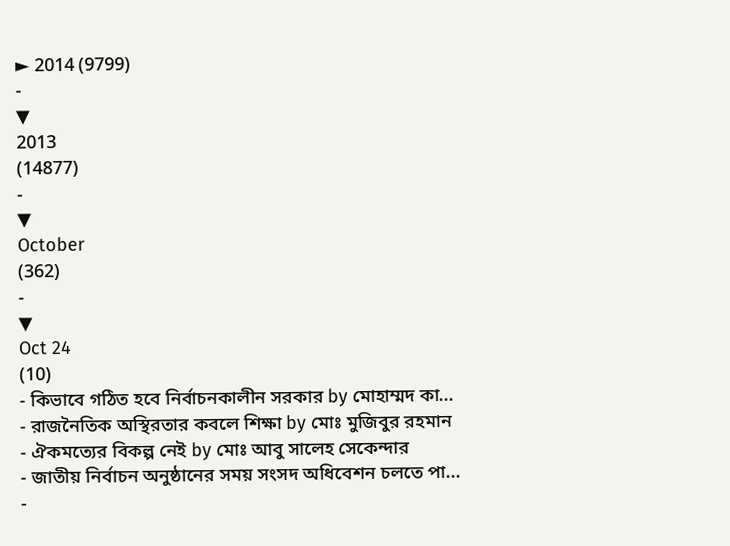► 2014 (9799)
-
▼
2013
(14877)
-
▼
October
(362)
-
▼
Oct 24
(10)
- কিভাবে গঠিত হবে নির্বাচনকালীন সরকার by মোহাম্মদ কা...
- রাজনৈতিক অস্থিরতার কবলে শিক্ষা by মোঃ মুজিবুর রহমান
- ঐকমত্যের বিকল্প নেই by মোঃ আবু সালেহ সেকেন্দার
- জাতীয় নির্বাচন অনুষ্ঠানের সময় সংসদ অধিবেশন চলতে পা...
-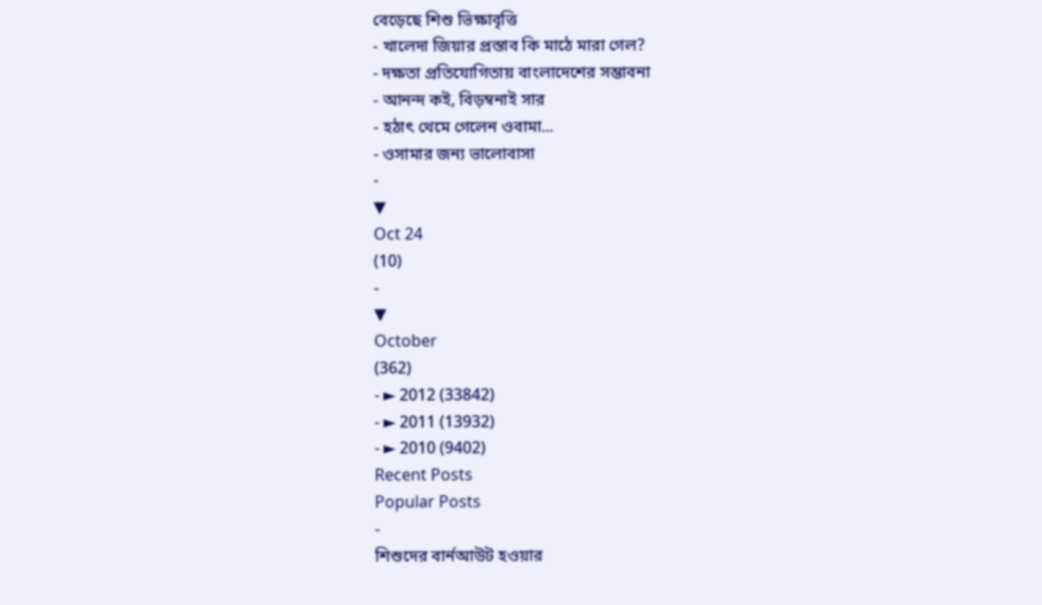বেড়েছে শিশু ভিক্ষাবৃত্তি
- খালেদা জিয়ার প্রস্তাব কি মাঠে মারা গেল?
- দক্ষতা প্রতিযোগিতায় বাংলাদেশের সম্ভাবনা
- আনন্দ কই, বিড়ম্বনাই সার
- হঠাৎ থেমে গেলেন ওবামা...
- ওসামার জন্য ভালোবাসা
-
▼
Oct 24
(10)
-
▼
October
(362)
- ► 2012 (33842)
- ► 2011 (13932)
- ► 2010 (9402)
Recent Posts
Popular Posts
-
শিশুদের বার্নআউট হওয়ার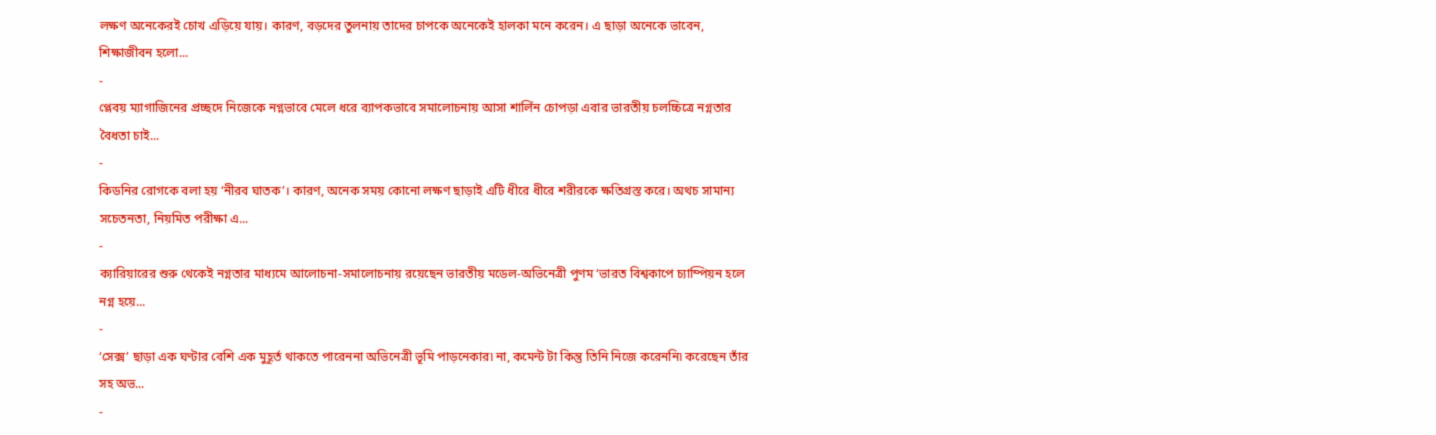লক্ষণ অনেকেরই চোখ এড়িয়ে যায়। কারণ, বড়দের তুলনায় তাদের চাপকে অনেকেই হালকা মনে করেন। এ ছাড়া অনেকে ভাবেন, শিক্ষাজীবন হলো...
-
প্লেবয় ম্যাগাজিনের প্রচ্ছদে নিজেকে নগ্নভাবে মেলে ধরে ব্যাপকভাবে সমালোচনায় আসা শার্লিন চোপড়া এবার ভারতীয় চলচ্চিত্রে নগ্নতার বৈধতা চাই...
-
কিডনির রোগকে বলা হয় ‘নীরব ঘাতক’। কারণ, অনেক সময় কোনো লক্ষণ ছাড়াই এটি ধীরে ধীরে শরীরকে ক্ষতিগ্রস্ত করে। অথচ সামান্য সচেতনতা, নিয়মিত পরীক্ষা এ...
-
ক্যারিয়ারের শুরু থেকেই নগ্নতার মাধ্যমে আলোচনা-সমালোচনায় রয়েছেন ভারতীয় মডেল-অভিনেত্রী পুণম ‘ভারত বিশ্বকাপে চ্যাম্পিয়ন হলে নগ্ন হয়ে...
-
‘সেক্স’ ছাড়া এক ঘণ্টার বেশি এক মুহূর্ত থাকতে পারেননা অভিনেত্রী ভূমি পাড়নেকার৷ না, কমেন্ট টা কিন্তু তিনি নিজে করেননি৷ করেছেন তাঁর সহ অভ...
-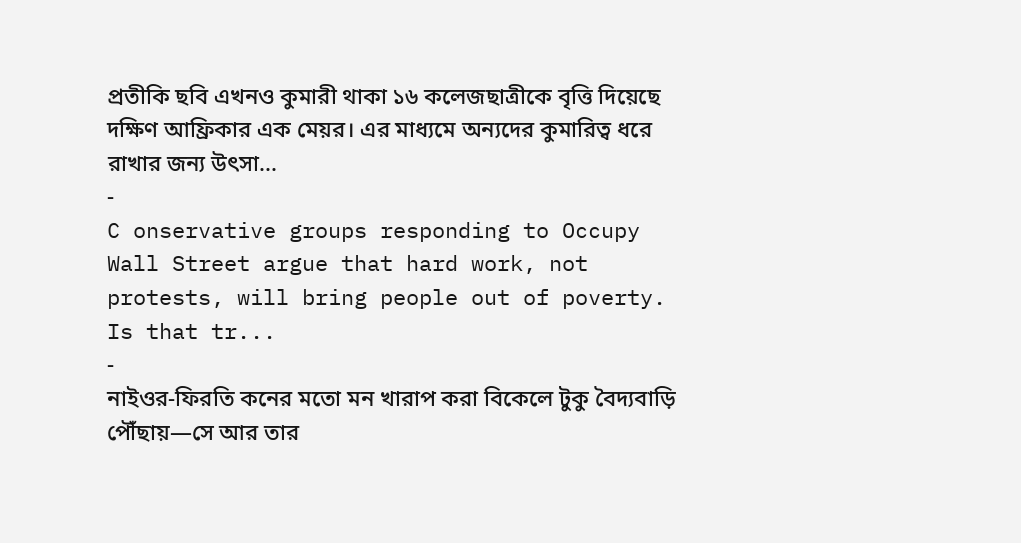প্রতীকি ছবি এখনও কুমারী থাকা ১৬ কলেজছাত্রীকে বৃত্তি দিয়েছে দক্ষিণ আফ্রিকার এক মেয়র। এর মাধ্যমে অন্যদের কুমারিত্ব ধরে রাখার জন্য উৎসা...
-
C onservative groups responding to Occupy Wall Street argue that hard work, not protests, will bring people out of poverty. Is that tr...
-
নাইওর-ফিরতি কনের মতো মন খারাপ করা বিকেলে টুকু বৈদ্যবাড়ি পৌঁছায়—সে আর তার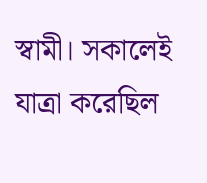স্বামী। সকালেই যাত্রা করেছিল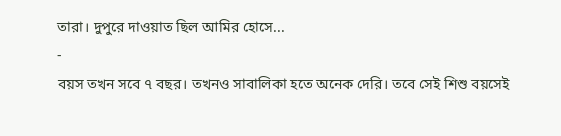তারা। দুপুরে দাওয়াত ছিল আমির হোসে...
-
বয়স তখন সবে ৭ বছর। তখনও সাবালিকা হতে অনেক দেরি। তবে সেই শিশু বয়সেই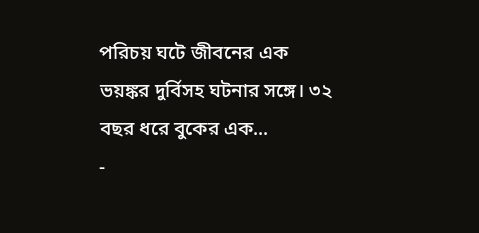পরিচয় ঘটে জীবনের এক ভয়ঙ্কর দুর্বিসহ ঘটনার সঙ্গে। ৩২ বছর ধরে বুকের এক...
-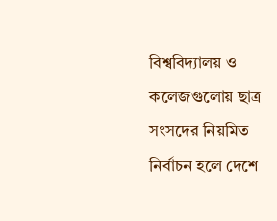বিশ্ববিদ্যালয় ও কলেজগুলোয় ছাত্র সংসদের নিয়মিত নির্বাচন হলে দেশে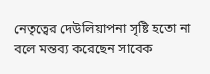নেতৃত্বের দেউলিয়াপনা সৃষ্টি হতো না বলে মন্তব্য করেছেন সাবেক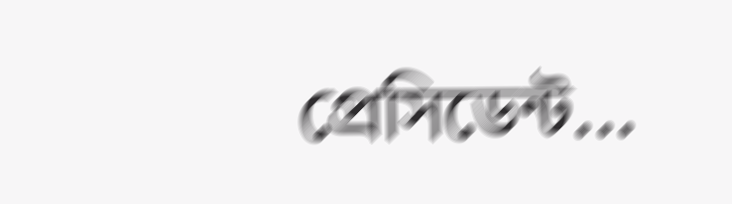প্রেসিডেন্ট...